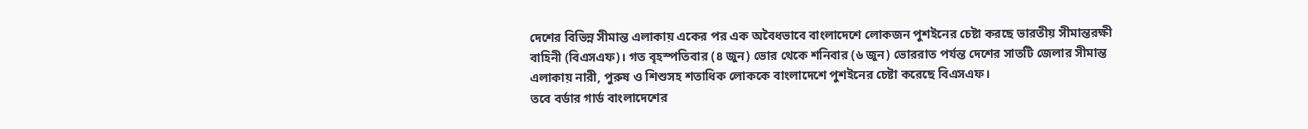দেশের বিভিন্ন সীমান্ত এলাকায় একের পর এক অবৈধভাবে বাংলাদেশে লোকজন পুশইনের চেষ্টা করছে ভারতীয় সীমান্তরক্ষী বাহিনী (বিএসএফ)। গত বৃহস্পতিবার (৪ জুন) ভোর থেকে শনিবার (৬ জুন) ভোররাত পর্যন্ত দেশের সাতটি জেলার সীমান্ত এলাকায় নারী, পুরুষ ও শিশুসহ শতাধিক লোককে বাংলাদেশে পুশইনের চেষ্টা করেছে বিএসএফ।
তবে বর্ডার গার্ড বাংলাদেশের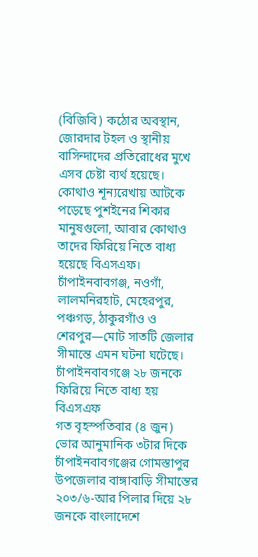(বিজিবি) কঠোর অবস্থান, জোরদার টহল ও স্থানীয় বাসিন্দাদের প্রতিরোধের মুখে এসব চেষ্টা ব্যর্থ হয়েছে। কোথাও শূন্যরেখায় আটকে পড়েছে পুশইনের শিকার মানুষগুলো, আবার কোথাও তাদের ফিরিয়ে নিতে বাধ্য হয়েছে বিএসএফ। চাঁপাইনবাবগঞ্জ, নওগাঁ, লালমনিরহাট, মেহেরপুর, পঞ্চগড়, ঠাকুরগাঁও ও শেরপুর—মোট সাতটি জেলার সীমান্তে এমন ঘটনা ঘটেছে।
চাঁপাইনবাবগঞ্জে ২৮ জনকে ফিরিয়ে নিতে বাধ্য হয় বিএসএফ
গত বৃহস্পতিবার (৪ জুন) ভোর আনুমানিক ৩টার দিকে চাঁপাইনবাবগঞ্জের গোমস্তাপুর উপজেলার বাঙ্গাবাড়ি সীমান্তের ২০৩/৬-আর পিলার দিয়ে ২৮ জনকে বাংলাদেশে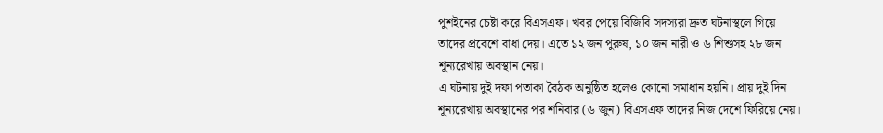পুশইনের চেষ্টা করে বিএসএফ। খবর পেয়ে বিজিবি সদস্যরা দ্রুত ঘটনাস্থলে গিয়ে তাদের প্রবেশে বাধা দেয়। এতে ১২ জন পুরুষ, ১০ জন নারী ও ৬ শিশুসহ ২৮ জন শূন্যরেখায় অবস্থান নেয়।
এ ঘটনায় দুই দফা পতাকা বৈঠক অনুষ্ঠিত হলেও কোনো সমাধান হয়নি। প্রায় দুই দিন শূন্যরেখায় অবস্থানের পর শনিবার (৬ জুন) বিএসএফ তাদের নিজ দেশে ফিরিয়ে নেয়।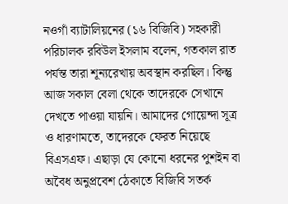নওগাঁ ব্যাটালিয়নের (১৬ বিজিবি) সহকারী পরিচালক রবিউল ইসলাম বলেন, গতকাল রাত পর্যন্ত তারা শূন্যরেখায় অবস্থান করছিল। কিন্তু আজ সকাল বেলা থেকে তাদেরকে সেখানে দেখতে পাওয়া যায়নি। আমাদের গোয়েন্দা সূত্র ও ধারণামতে, তাদেরকে ফেরত নিয়েছে বিএসএফ। এছাড়া যে কোনো ধরনের পুশইন বা অবৈধ অনুপ্রবেশ ঠেকাতে বিজিবি সতর্ক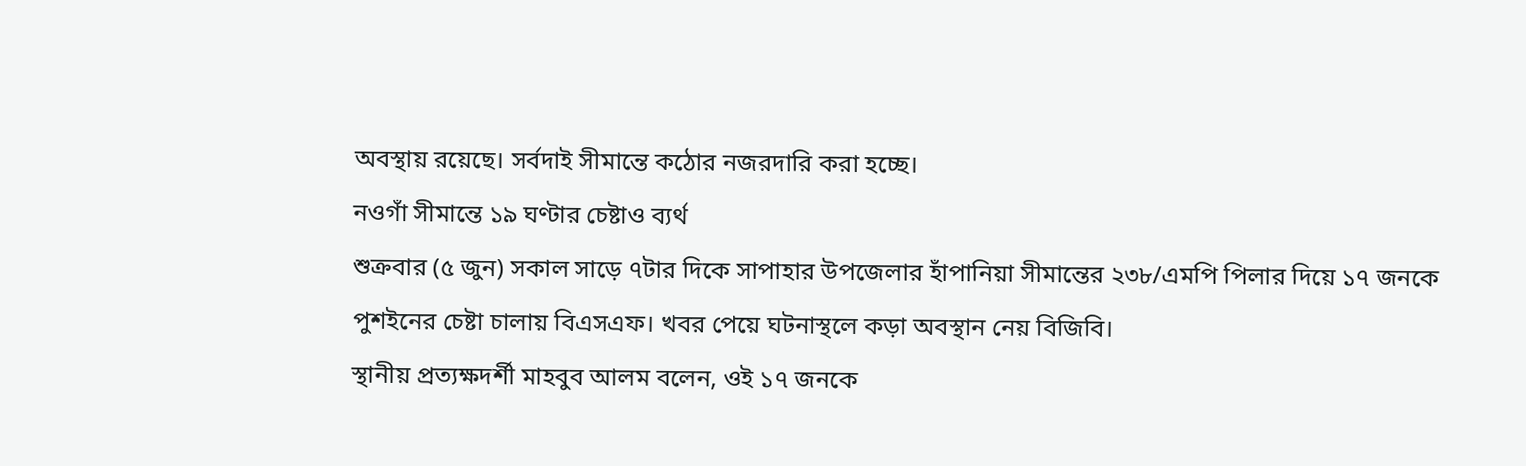অবস্থায় রয়েছে। সর্বদাই সীমান্তে কঠোর নজরদারি করা হচ্ছে।
নওগাঁ সীমান্তে ১৯ ঘণ্টার চেষ্টাও ব্যর্থ
শুক্রবার (৫ জুন) সকাল সাড়ে ৭টার দিকে সাপাহার উপজেলার হাঁপানিয়া সীমান্তের ২৩৮/এমপি পিলার দিয়ে ১৭ জনকে পুশইনের চেষ্টা চালায় বিএসএফ। খবর পেয়ে ঘটনাস্থলে কড়া অবস্থান নেয় বিজিবি।
স্থানীয় প্রত্যক্ষদর্শী মাহবুব আলম বলেন, ওই ১৭ জনকে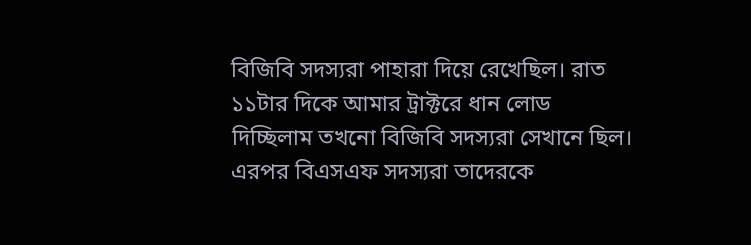বিজিবি সদস্যরা পাহারা দিয়ে রেখেছিল। রাত ১১টার দিকে আমার ট্রাক্টরে ধান লোড দিচ্ছিলাম তখনো বিজিবি সদস্যরা সেখানে ছিল। এরপর বিএসএফ সদস্যরা তাদেরকে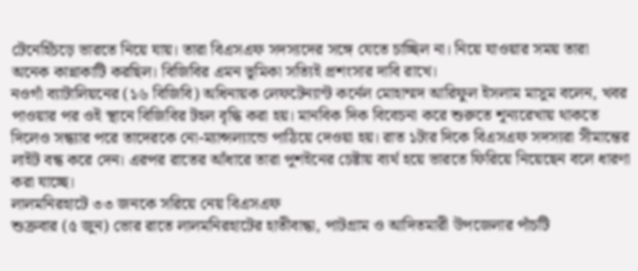টেনেহিঁচড়ে ভারতে নিয়ে যায়। তারা বিএসএফ সদস্যদের সঙ্গে যেতে চাচ্ছিল না। নিয়ে যাওয়ার সময় তারা অনেক কান্নাকাটি করছিল। বিজিবির এমন ভূমিকা সত্যিই প্রশংসার দাবি রাখে।
নওগাঁ ব্যাটালিয়নের (১৬ বিজিবি) অধিনায়ক লেফটেন্যান্ট কর্নেল মোহাম্মদ আরিফুল ইসলাম মাসুম বলেন, খবর পাওয়ার পর ওই স্থানে বিজিবির টহল বৃদ্ধি করা হয়। মানবিক দিক বিবেচনা করে শুরুতে শূন্যরেখায় থাকতে দিলেও সন্ধ্যার পরে তাদেরকে নো-ম্যান্সল্যান্ডে পাঠিয়ে দেওয়া হয়। রাত ১টার দিকে বিএসএফ সদস্যরা সীমান্তের লাইট বন্ধ করে দেন। এরপর রাতের আঁধারে তারা পুশইনের চেষ্টায় ব্যর্থ হয়ে ভারতে ফিরিয়ে নিয়েছেন বলে ধারণা করা যাচ্ছে।
লালমনিরহাটে ৩৩ জনকে সরিয়ে নেয় বিএসএফ
শুক্রবার (৫ জুন) ভোর রাতে লালমনিরহাটের হাতীবান্ধা, পাটগ্রাম ও আদিতমারী উপজেলার পাঁচটি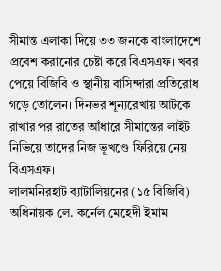সীমান্ত এলাকা দিয়ে ৩৩ জনকে বাংলাদেশে প্রবেশ করানোর চেষ্টা করে বিএসএফ। খবর পেয়ে বিজিবি ও স্থানীয় বাসিন্দারা প্রতিরোধ গড়ে তোলেন। দিনভর শূন্যরেখায় আটকে রাখার পর রাতের আঁধারে সীমান্তের লাইট নিভিয়ে তাদের নিজ ভূখণ্ডে ফিরিয়ে নেয় বিএসএফ।
লালমনিরহাট ব্যাটালিয়নের (১৫ বিজিবি) অধিনায়ক লে. কর্নেল মেহেদী ইমাম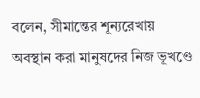বলেন, সীমান্তের শূন্যরেখায় অবস্থান করা মানুষদের নিজ ভূখণ্ডে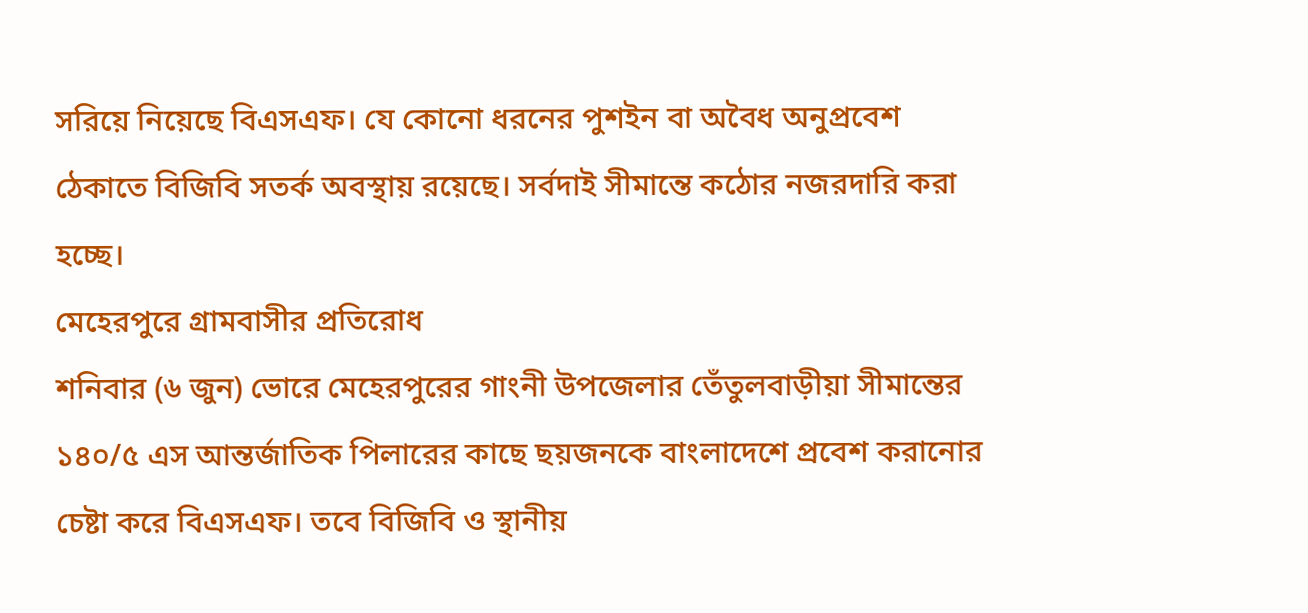সরিয়ে নিয়েছে বিএসএফ। যে কোনো ধরনের পুশইন বা অবৈধ অনুপ্রবেশ ঠেকাতে বিজিবি সতর্ক অবস্থায় রয়েছে। সর্বদাই সীমান্তে কঠোর নজরদারি করা হচ্ছে।
মেহেরপুরে গ্রামবাসীর প্রতিরোধ
শনিবার (৬ জুন) ভোরে মেহেরপুরের গাংনী উপজেলার তেঁতুলবাড়ীয়া সীমান্তের ১৪০/৫ এস আন্তর্জাতিক পিলারের কাছে ছয়জনকে বাংলাদেশে প্রবেশ করানোর চেষ্টা করে বিএসএফ। তবে বিজিবি ও স্থানীয়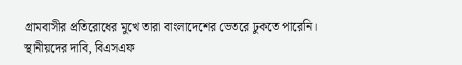গ্রামবাসীর প্রতিরোধের মুখে তারা বাংলাদেশের ভেতরে ঢুকতে পারেনি।
স্থানীয়দের দাবি, বিএসএফ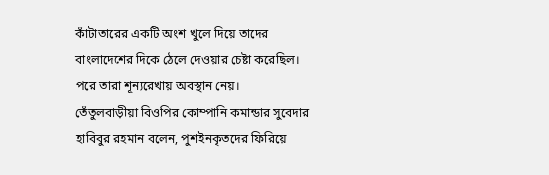কাঁটাতারের একটি অংশ খুলে দিয়ে তাদের বাংলাদেশের দিকে ঠেলে দেওয়ার চেষ্টা করেছিল। পরে তারা শূন্যরেখায় অবস্থান নেয়।
তেঁতুলবাড়ীয়া বিওপির কোম্পানি কমান্ডার সুবেদার হাবিবুর রহমান বলেন, পুশইনকৃতদের ফিরিয়ে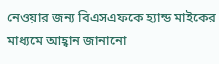নেওয়ার জন্য বিএসএফকে হ্যান্ড মাইকের মাধ্যমে আহ্বান জানানো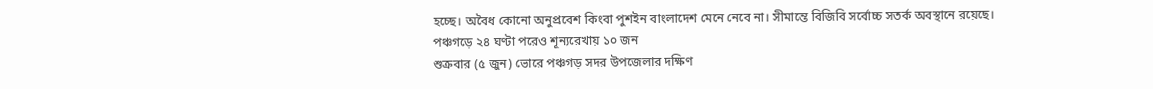হচ্ছে। অবৈধ কোনো অনুপ্রবেশ কিংবা পুশইন বাংলাদেশ মেনে নেবে না। সীমান্তে বিজিবি সর্বোচ্চ সতর্ক অবস্থানে রয়েছে।
পঞ্চগড়ে ২৪ ঘণ্টা পরেও শূন্যরেখায় ১০ জন
শুক্রবার (৫ জুন) ভোরে পঞ্চগড় সদর উপজেলার দক্ষিণ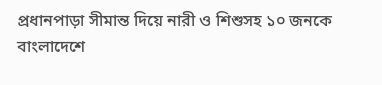প্রধানপাড়া সীমান্ত দিয়ে নারী ও শিশুসহ ১০ জনকে বাংলাদেশে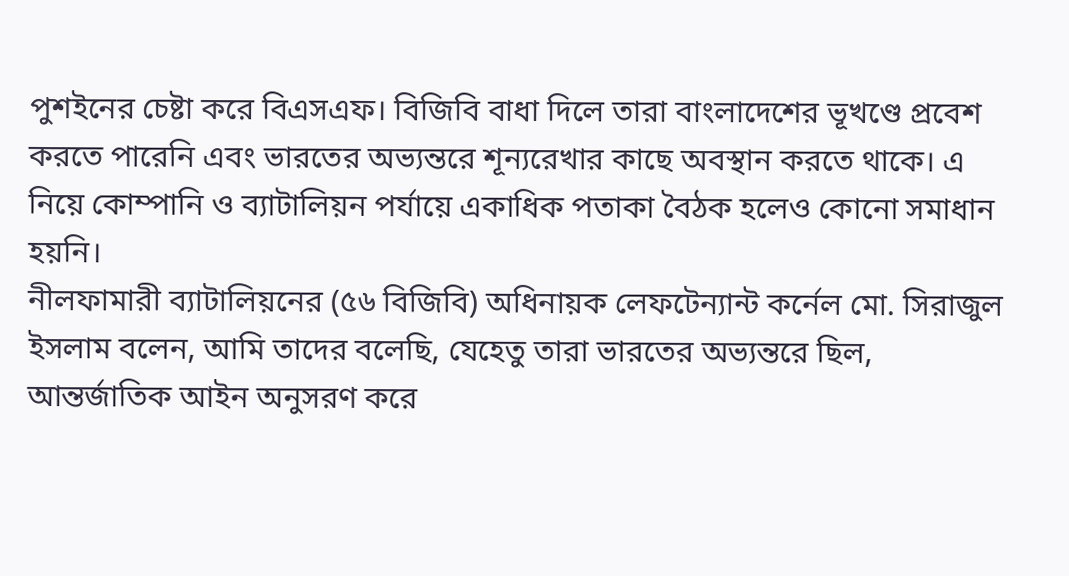পুশইনের চেষ্টা করে বিএসএফ। বিজিবি বাধা দিলে তারা বাংলাদেশের ভূখণ্ডে প্রবেশ করতে পারেনি এবং ভারতের অভ্যন্তরে শূন্যরেখার কাছে অবস্থান করতে থাকে। এ নিয়ে কোম্পানি ও ব্যাটালিয়ন পর্যায়ে একাধিক পতাকা বৈঠক হলেও কোনো সমাধান হয়নি।
নীলফামারী ব্যাটালিয়নের (৫৬ বিজিবি) অধিনায়ক লেফটেন্যান্ট কর্নেল মো. সিরাজুল ইসলাম বলেন, আমি তাদের বলেছি, যেহেতু তারা ভারতের অভ্যন্তরে ছিল, আন্তর্জাতিক আইন অনুসরণ করে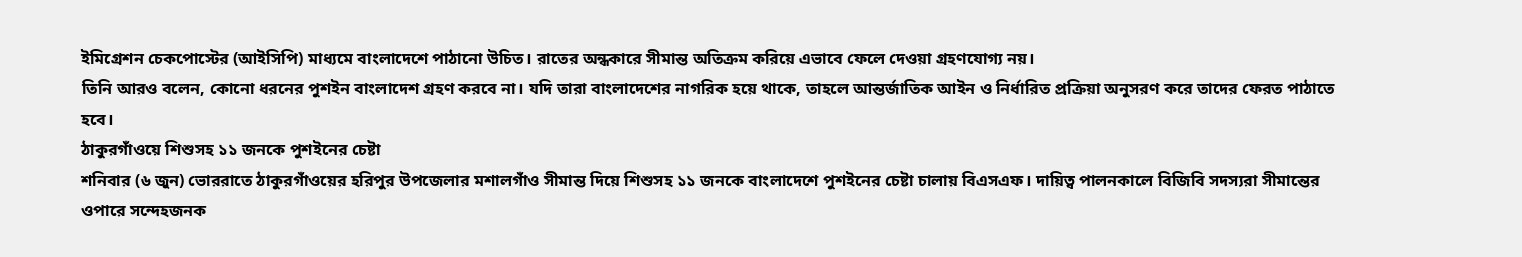ইমিগ্রেশন চেকপোস্টের (আইসিপি) মাধ্যমে বাংলাদেশে পাঠানো উচিত। রাতের অন্ধকারে সীমান্ত অতিক্রম করিয়ে এভাবে ফেলে দেওয়া গ্রহণযোগ্য নয়।
তিনি আরও বলেন, কোনো ধরনের পুশইন বাংলাদেশ গ্রহণ করবে না। যদি তারা বাংলাদেশের নাগরিক হয়ে থাকে, তাহলে আন্তর্জাতিক আইন ও নির্ধারিত প্রক্রিয়া অনুসরণ করে তাদের ফেরত পাঠাতে হবে।
ঠাকুরগাঁওয়ে শিশুসহ ১১ জনকে পুশইনের চেষ্টা
শনিবার (৬ জুন) ভোররাতে ঠাকুরগাঁওয়ের হরিপুর উপজেলার মশালগাঁও সীমান্ত দিয়ে শিশুসহ ১১ জনকে বাংলাদেশে পুশইনের চেষ্টা চালায় বিএসএফ। দায়িত্ব পালনকালে বিজিবি সদস্যরা সীমান্তের ওপারে সন্দেহজনক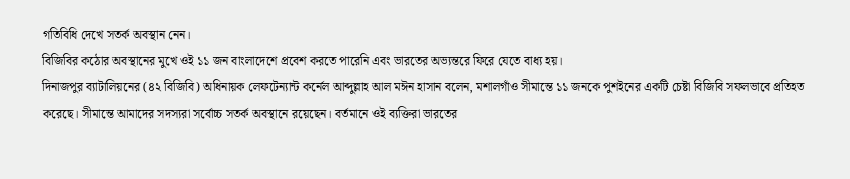গতিবিধি দেখে সতর্ক অবস্থান নেন।
বিজিবির কঠোর অবস্থানের মুখে ওই ১১ জন বাংলাদেশে প্রবেশ করতে পারেনি এবং ভারতের অভ্যন্তরে ফিরে যেতে বাধ্য হয়।
দিনাজপুর ব্যাটালিয়নের (৪২ বিজিবি) অধিনায়ক লেফটেন্যান্ট কর্নেল আব্দুল্লাহ আল মঈন হাসান বলেন, মশালগাঁও সীমান্তে ১১ জনকে পুশইনের একটি চেষ্টা বিজিবি সফলভাবে প্রতিহত করেছে। সীমান্তে আমাদের সদস্যরা সর্বোচ্চ সতর্ক অবস্থানে রয়েছেন। বর্তমানে ওই ব্যক্তিরা ভারতের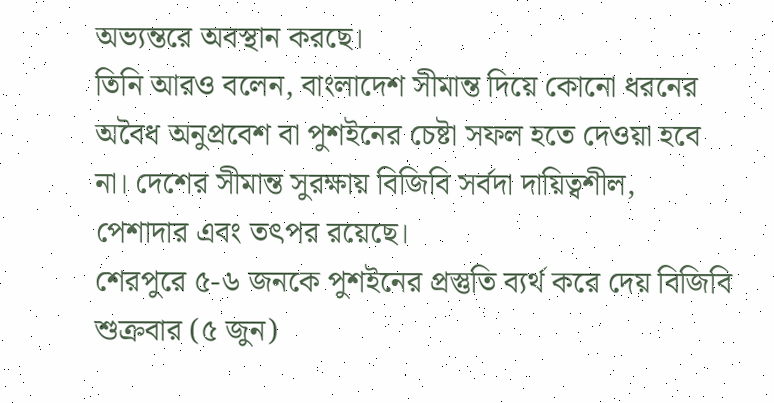অভ্যন্তরে অবস্থান করছে।
তিনি আরও বলেন, বাংলাদেশ সীমান্ত দিয়ে কোনো ধরনের অবৈধ অনুপ্রবেশ বা পুশইনের চেষ্টা সফল হতে দেওয়া হবে না। দেশের সীমান্ত সুরক্ষায় বিজিবি সর্বদা দায়িত্বশীল, পেশাদার এবং তৎপর রয়েছে।
শেরপুরে ৫-৬ জনকে পুশইনের প্রস্তুতি ব্যর্থ করে দেয় বিজিবি
শুক্রবার (৫ জুন)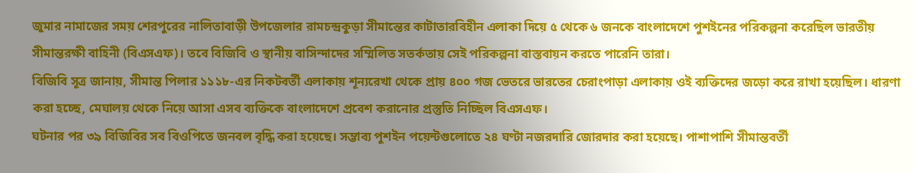জুমার নামাজের সময় শেরপুরের নালিতাবাড়ী উপজেলার রামচন্দ্রকুড়া সীমান্তের কাটাতারবিহীন এলাকা দিয়ে ৫ থেকে ৬ জনকে বাংলাদেশে পুশইনের পরিকল্পনা করেছিল ভারতীয় সীমান্তরক্ষী বাহিনী (বিএসএফ)। তবে বিজিবি ও স্থানীয় বাসিন্দাদের সম্মিলিত সতর্কতায় সেই পরিকল্পনা বাস্তবায়ন করতে পারেনি তারা।
বিজিবি সূত্র জানায়, সীমান্ত পিলার ১১১৮-এর নিকটবর্তী এলাকায় শূন্যরেখা থেকে প্রায় ৪০০ গজ ভেতরে ভারতের চেরাংপাড়া এলাকায় ওই ব্যক্তিদের জড়ো করে রাখা হয়েছিল। ধারণা করা হচ্ছে, মেঘালয় থেকে নিয়ে আসা এসব ব্যক্তিকে বাংলাদেশে প্রবেশ করানোর প্রস্তুতি নিচ্ছিল বিএসএফ।
ঘটনার পর ৩৯ বিজিবির সব বিওপিতে জনবল বৃদ্ধি করা হয়েছে। সম্ভাব্য পুশইন পয়েন্টগুলোতে ২৪ ঘণ্টা নজরদারি জোরদার করা হয়েছে। পাশাপাশি সীমান্তবর্তী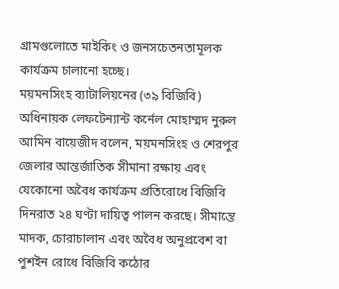গ্রামগুলোতে মাইকিং ও জনসচেতনতামূলক কার্যক্রম চালানো হচ্ছে।
ময়মনসিংহ ব্যাটালিয়নের (৩৯ বিজিবি) অধিনায়ক লেফটেন্যান্ট কর্নেল মোহাম্মদ নুরুল আমিন বায়েজীদ বলেন, ময়মনসিংহ ও শেরপুর জেলার আন্তর্জাতিক সীমানা রক্ষায় এবং যেকোনো অবৈধ কার্যক্রম প্রতিরোধে বিজিবি দিনরাত ২৪ ঘণ্টা দায়িত্ব পালন করছে। সীমান্তে মাদক, চোরাচালান এবং অবৈধ অনুপ্রবেশ বা পুশইন রোধে বিজিবি কঠোর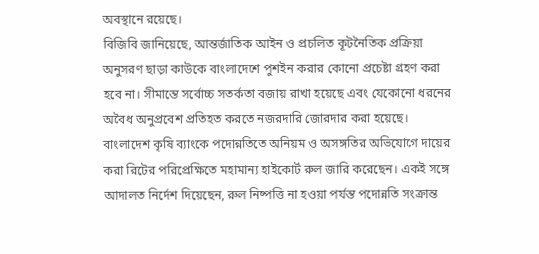অবস্থানে রয়েছে।
বিজিবি জানিয়েছে, আন্তর্জাতিক আইন ও প্রচলিত কূটনৈতিক প্রক্রিয়া অনুসরণ ছাড়া কাউকে বাংলাদেশে পুশইন করার কোনো প্রচেষ্টা গ্রহণ করা হবে না। সীমান্তে সর্বোচ্চ সতর্কতা বজায় রাখা হয়েছে এবং যেকোনো ধরনের অবৈধ অনুপ্রবেশ প্রতিহত করতে নজরদারি জোরদার করা হয়েছে।
বাংলাদেশ কৃষি ব্যাংকে পদোন্নতিতে অনিয়ম ও অসঙ্গতির অভিযোগে দায়ের করা রিটের পরিপ্রেক্ষিতে মহামান্য হাইকোর্ট রুল জারি করেছেন। একই সঙ্গে আদালত নির্দেশ দিয়েছেন, রুল নিষ্পত্তি না হওয়া পর্যন্ত পদোন্নতি সংক্রান্ত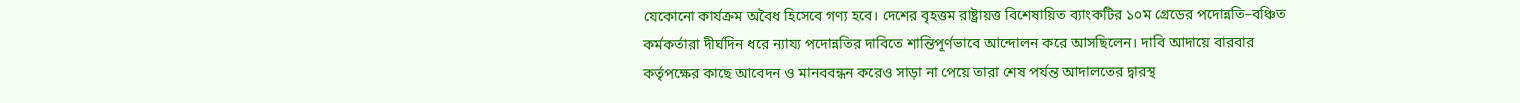যেকোনো কার্যক্রম অবৈধ হিসেবে গণ্য হবে। দেশের বৃহত্তম রাষ্ট্রায়ত্ত বিশেষায়িত ব্যাংকটির ১০ম গ্রেডের পদোন্নতি–বঞ্চিত কর্মকর্তারা দীর্ঘদিন ধরে ন্যায্য পদোন্নতির দাবিতে শান্তিপূর্ণভাবে আন্দোলন করে আসছিলেন। দাবি আদায়ে বারবার কর্তৃপক্ষের কাছে আবেদন ও মানববন্ধন করেও সাড়া না পেয়ে তারা শেষ পর্যন্ত আদালতের দ্বারস্থ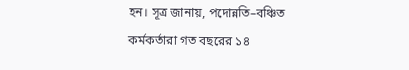হন। সূত্র জানায়, পদোন্নতি–বঞ্চিত কর্মকর্তারা গত বছরের ১৪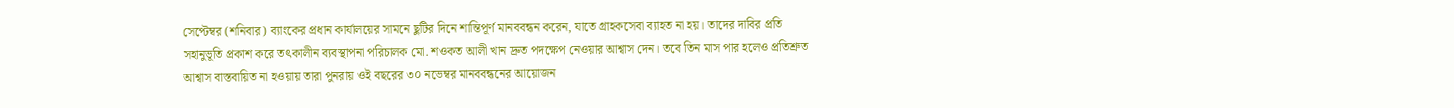সেপ্টেম্বর (শনিবার) ব্যাংকের প্রধান কার্যালয়ের সামনে ছুটির দিনে শান্তিপূর্ণ মানববন্ধন করেন, যাতে গ্রাহকসেবা ব্যাহত না হয়। তাদের দাবির প্রতি সহানুভূতি প্রকাশ করে তৎকালীন ব্যবস্থাপনা পরিচালক মো. শওকত আলী খান দ্রুত পদক্ষেপ নেওয়ার আশ্বাস দেন। তবে তিন মাস পার হলেও প্রতিশ্রুত আশ্বাস বাস্তবায়িত না হওয়ায় তারা পুনরায় ওই বছরের ৩০ নভেম্বর মানববন্ধনের আয়োজন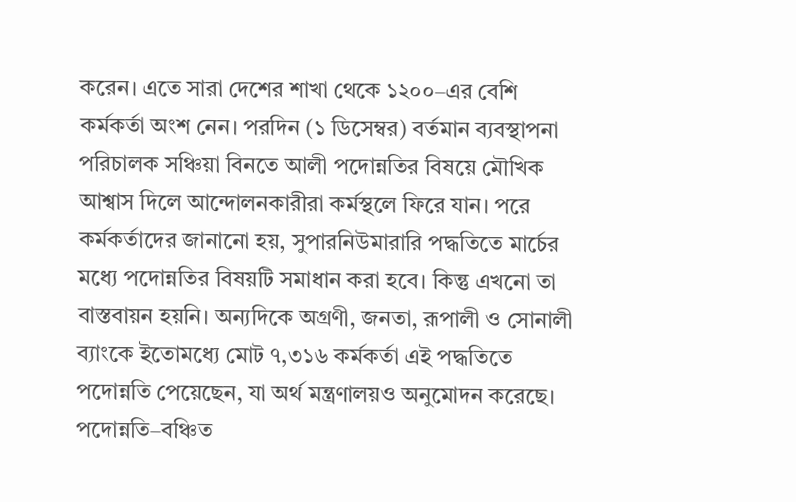করেন। এতে সারা দেশের শাখা থেকে ১২০০–এর বেশি কর্মকর্তা অংশ নেন। পরদিন (১ ডিসেম্বর) বর্তমান ব্যবস্থাপনা পরিচালক সঞ্চিয়া বিনতে আলী পদোন্নতির বিষয়ে মৌখিক আশ্বাস দিলে আন্দোলনকারীরা কর্মস্থলে ফিরে যান। পরে কর্মকর্তাদের জানানো হয়, সুপারনিউমারারি পদ্ধতিতে মার্চের মধ্যে পদোন্নতির বিষয়টি সমাধান করা হবে। কিন্তু এখনো তা বাস্তবায়ন হয়নি। অন্যদিকে অগ্রণী, জনতা, রূপালী ও সোনালী ব্যাংকে ইতোমধ্যে মোট ৭,৩১৬ কর্মকর্তা এই পদ্ধতিতে পদোন্নতি পেয়েছেন, যা অর্থ মন্ত্রণালয়ও অনুমোদন করেছে। পদোন্নতি–বঞ্চিত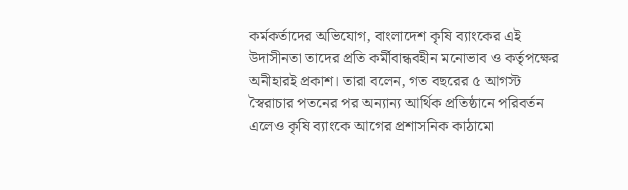কর্মকর্তাদের অভিযোগ, বাংলাদেশ কৃষি ব্যাংকের এই উদাসীনতা তাদের প্রতি কর্মীবান্ধবহীন মনোভাব ও কর্তৃপক্ষের অনীহারই প্রকাশ। তারা বলেন, গত বছরের ৫ আগস্ট স্বৈরাচার পতনের পর অন্যান্য আর্থিক প্রতিষ্ঠানে পরিবর্তন এলেও কৃষি ব্যাংকে আগের প্রশাসনিক কাঠামো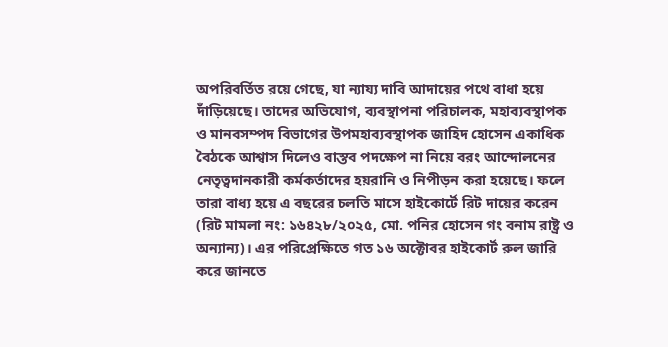অপরিবর্তিত রয়ে গেছে, যা ন্যায্য দাবি আদায়ের পথে বাধা হয়ে দাঁড়িয়েছে। তাদের অভিযোগ, ব্যবস্থাপনা পরিচালক, মহাব্যবস্থাপক ও মানবসম্পদ বিভাগের উপমহাব্যবস্থাপক জাহিদ হোসেন একাধিক বৈঠকে আশ্বাস দিলেও বাস্তব পদক্ষেপ না নিয়ে বরং আন্দোলনের নেতৃত্বদানকারী কর্মকর্তাদের হয়রানি ও নিপীড়ন করা হয়েছে। ফলে তারা বাধ্য হয়ে এ বছরের চলতি মাসে হাইকোর্টে রিট দায়ের করেন (রিট মামলা নং: ১৬৪২৮/২০২৫, মো. পনির হোসেন গং বনাম রাষ্ট্র ও অন্যান্য)। এর পরিপ্রেক্ষিতে গত ১৬ অক্টোবর হাইকোর্ট রুল জারি করে জানতে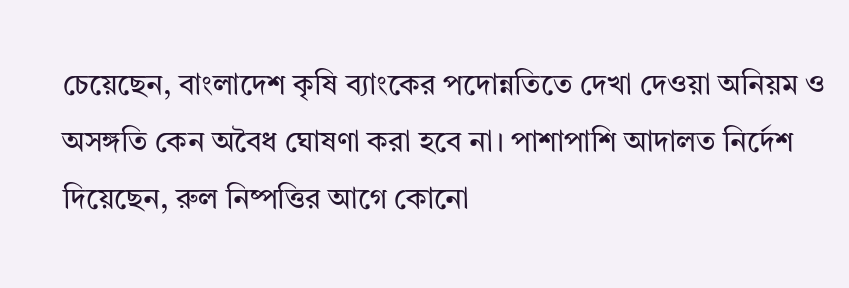চেয়েছেন, বাংলাদেশ কৃষি ব্যাংকের পদোন্নতিতে দেখা দেওয়া অনিয়ম ও অসঙ্গতি কেন অবৈধ ঘোষণা করা হবে না। পাশাপাশি আদালত নির্দেশ দিয়েছেন, রুল নিষ্পত্তির আগে কোনো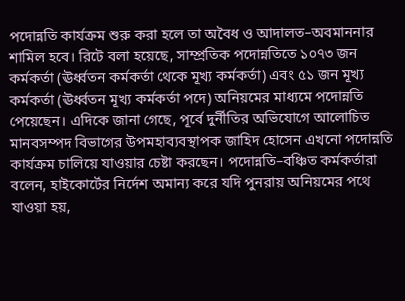পদোন্নতি কার্যক্রম শুরু করা হলে তা অবৈধ ও আদালত–অবমাননার শামিল হবে। রিটে বলা হয়েছে, সাম্প্রতিক পদোন্নতিতে ১০৭৩ জন কর্মকর্তা (ঊর্ধ্বতন কর্মকর্তা থেকে মূখ্য কর্মকর্তা) এবং ৫১ জন মূখ্য কর্মকর্তা (ঊর্ধ্বতন মূখ্য কর্মকর্তা পদে) অনিয়মের মাধ্যমে পদোন্নতি পেয়েছেন। এদিকে জানা গেছে, পূর্বে দুর্নীতির অভিযোগে আলোচিত মানবসম্পদ বিভাগের উপমহাব্যবস্থাপক জাহিদ হোসেন এখনো পদোন্নতি কার্যক্রম চালিয়ে যাওয়ার চেষ্টা করছেন। পদোন্নতি–বঞ্চিত কর্মকর্তারা বলেন, হাইকোর্টের নির্দেশ অমান্য করে যদি পুনরায় অনিয়মের পথে যাওয়া হয়,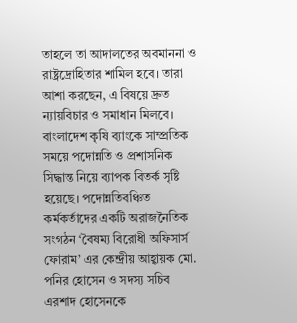তাহলে তা আদালতের অবমাননা ও রাষ্ট্রদ্রোহিতার শামিল হবে। তারা আশা করছেন, এ বিষয়ে দ্রুত ন্যায়বিচার ও সমাধান মিলবে।
বাংলাদেশ কৃষি ব্যাংকে সাম্প্রতিক সময়ে পদোন্নতি ও প্রশাসনিক সিদ্ধান্ত নিয়ে ব্যাপক বিতর্ক সৃষ্টি হয়েছে। পদোন্নতিবঞ্চিত কর্মকর্তাদের একটি অরাজনৈতিক সংগঠন ‘বৈষম্য বিরোধী অফিসার্স ফোরাম’ এর কেন্দ্রীয় আহ্বায়ক মো. পনির হোসেন ও সদস্য সচিব এরশাদ হোসেনকে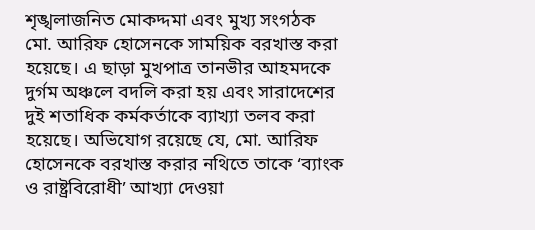শৃঙ্খলাজনিত মোকদ্দমা এবং মুখ্য সংগঠক মো. আরিফ হোসেনকে সাময়িক বরখাস্ত করা হয়েছে। এ ছাড়া মুখপাত্র তানভীর আহমদকে দুর্গম অঞ্চলে বদলি করা হয় এবং সারাদেশের দুই শতাধিক কর্মকর্তাকে ব্যাখ্যা তলব করা হয়েছে। অভিযোগ রয়েছে যে, মো. আরিফ হোসেনকে বরখাস্ত করার নথিতে তাকে ‘ব্যাংক ও রাষ্ট্রবিরোধী’ আখ্যা দেওয়া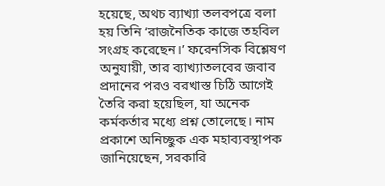হয়েছে, অথচ ব্যাখ্যা তলবপত্রে বলা হয় তিনি ‘রাজনৈতিক কাজে তহবিল সংগ্রহ করেছেন।’ ফরেনসিক বিশ্লেষণ অনুযায়ী, তার ব্যাখ্যাতলবের জবাব প্রদানের পরও বরখাস্ত চিঠি আগেই তৈরি করা হয়েছিল, যা অনেক কর্মকর্তার মধ্যে প্রশ্ন তোলেছে। নাম প্রকাশে অনিচ্ছুক এক মহাব্যবস্থাপক জানিয়েছেন, সরকারি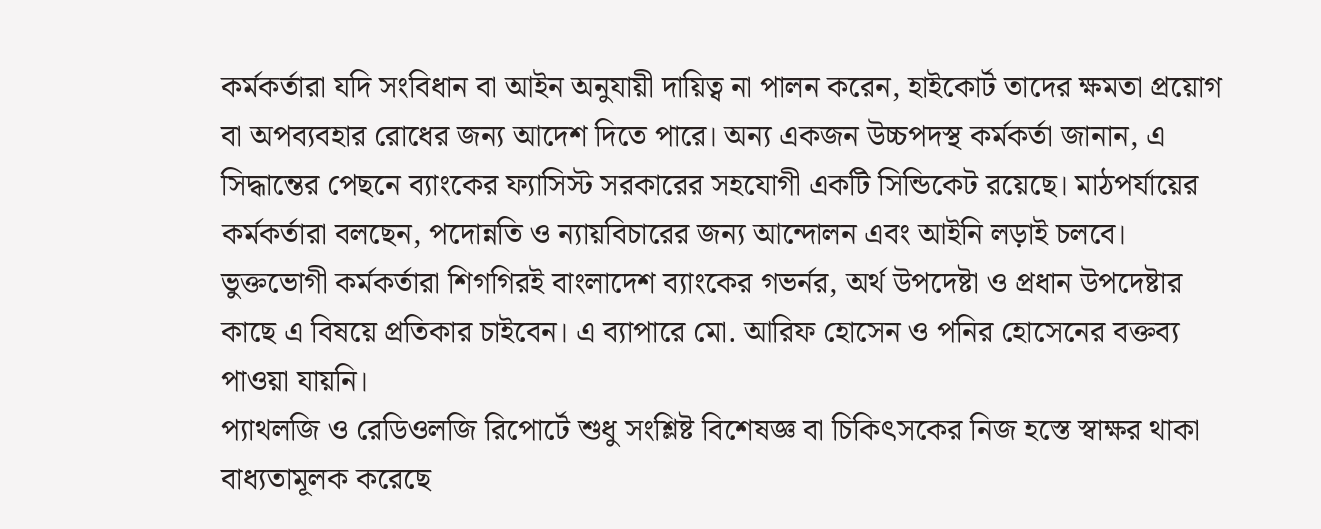কর্মকর্তারা যদি সংবিধান বা আইন অনুযায়ী দায়িত্ব না পালন করেন, হাইকোর্ট তাদের ক্ষমতা প্রয়োগ বা অপব্যবহার রোধের জন্য আদেশ দিতে পারে। অন্য একজন উচ্চপদস্থ কর্মকর্তা জানান, এ সিদ্ধান্তের পেছনে ব্যাংকের ফ্যাসিস্ট সরকারের সহযোগী একটি সিন্ডিকেট রয়েছে। মাঠপর্যায়ের কর্মকর্তারা বলছেন, পদোন্নতি ও ন্যায়বিচারের জন্য আন্দোলন এবং আইনি লড়াই চলবে। ভুক্তভোগী কর্মকর্তারা শিগগিরই বাংলাদেশ ব্যাংকের গভর্নর, অর্থ উপদেষ্টা ও প্রধান উপদেষ্টার কাছে এ বিষয়ে প্রতিকার চাইবেন। এ ব্যাপারে মো. আরিফ হোসেন ও পনির হোসেনের বক্তব্য পাওয়া যায়নি।
প্যাথলজি ও রেডিওলজি রিপোর্টে শুধু সংশ্লিষ্ট বিশেষজ্ঞ বা চিকিৎসকের নিজ হস্তে স্বাক্ষর থাকা বাধ্যতামূলক করেছে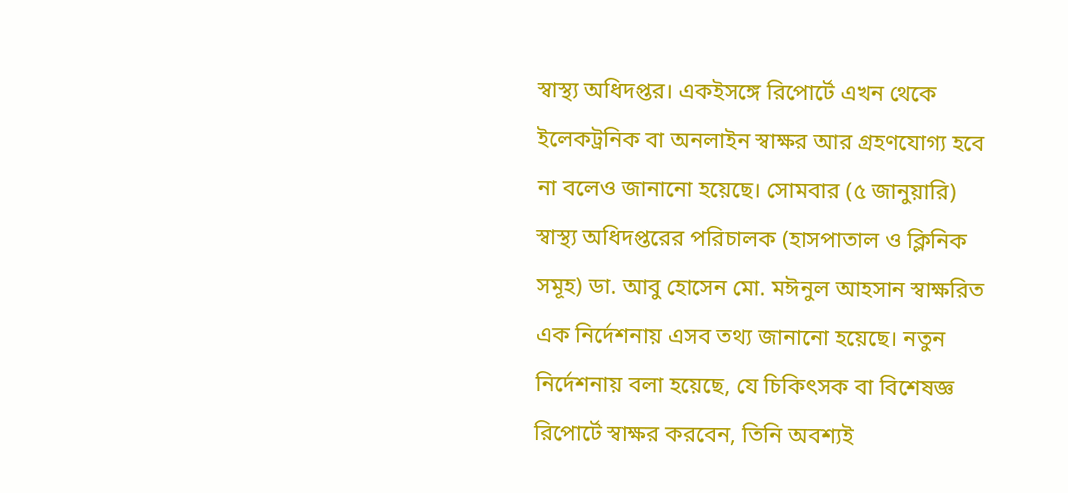স্বাস্থ্য অধিদপ্তর। একইসঙ্গে রিপোর্টে এখন থেকে ইলেকট্রনিক বা অনলাইন স্বাক্ষর আর গ্রহণযোগ্য হবে না বলেও জানানো হয়েছে। সোমবার (৫ জানুয়ারি) স্বাস্থ্য অধিদপ্তরের পরিচালক (হাসপাতাল ও ক্লিনিক সমূহ) ডা. আবু হোসেন মো. মঈনুল আহসান স্বাক্ষরিত এক নির্দেশনায় এসব তথ্য জানানো হয়েছে। নতুন নির্দেশনায় বলা হয়েছে, যে চিকিৎসক বা বিশেষজ্ঞ রিপোর্টে স্বাক্ষর করবেন, তিনি অবশ্যই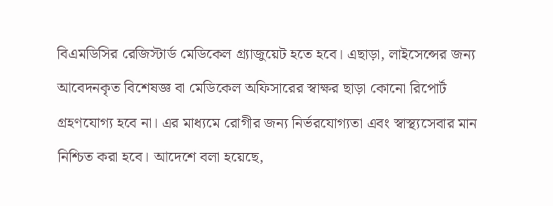বিএমডিসির রেজিস্টার্ড মেডিকেল গ্র্যাজুয়েট হতে হবে। এছাড়া, লাইসেন্সের জন্য আবেদনকৃত বিশেষজ্ঞ বা মেডিকেল অফিসারের স্বাক্ষর ছাড়া কোনো রিপোর্ট গ্রহণযোগ্য হবে না। এর মাধ্যমে রোগীর জন্য নির্ভরযোগ্যতা এবং স্বাস্থ্যসেবার মান নিশ্চিত করা হবে। আদেশে বলা হয়েছে,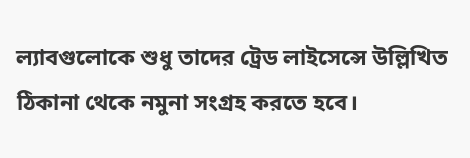ল্যাবগুলোকে শুধু তাদের ট্রেড লাইসেন্সে উল্লিখিত ঠিকানা থেকে নমুনা সংগ্রহ করতে হবে।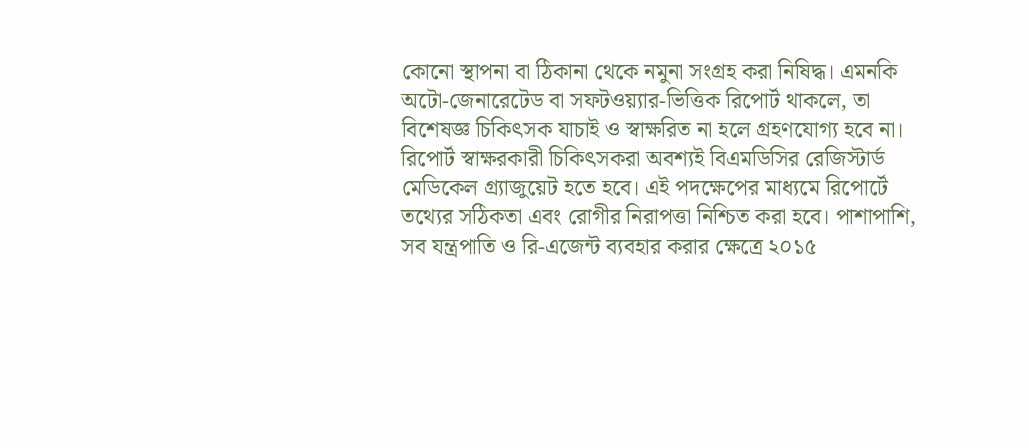কোনো স্থাপনা বা ঠিকানা থেকে নমুনা সংগ্রহ করা নিষিদ্ধ। এমনকি অটো-জেনারেটেড বা সফটওয়্যার-ভিত্তিক রিপোর্ট থাকলে, তা বিশেষজ্ঞ চিকিৎসক যাচাই ও স্বাক্ষরিত না হলে গ্রহণযোগ্য হবে না। রিপোর্ট স্বাক্ষরকারী চিকিৎসকরা অবশ্যই বিএমডিসির রেজিস্টার্ড মেডিকেল গ্র্যাজুয়েট হতে হবে। এই পদক্ষেপের মাধ্যমে রিপোর্টে তথ্যের সঠিকতা এবং রোগীর নিরাপত্তা নিশ্চিত করা হবে। পাশাপাশি, সব যন্ত্রপাতি ও রি-এজেন্ট ব্যবহার করার ক্ষেত্রে ২০১৫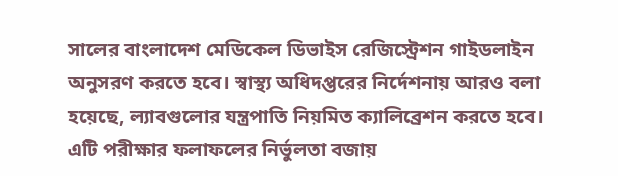সালের বাংলাদেশ মেডিকেল ডিভাইস রেজিস্ট্রেশন গাইডলাইন অনুসরণ করতে হবে। স্বাস্থ্য অধিদপ্তরের নির্দেশনায় আরও বলা হয়েছে, ল্যাবগুলোর যন্ত্রপাতি নিয়মিত ক্যালিব্রেশন করতে হবে। এটি পরীক্ষার ফলাফলের নির্ভুলতা বজায়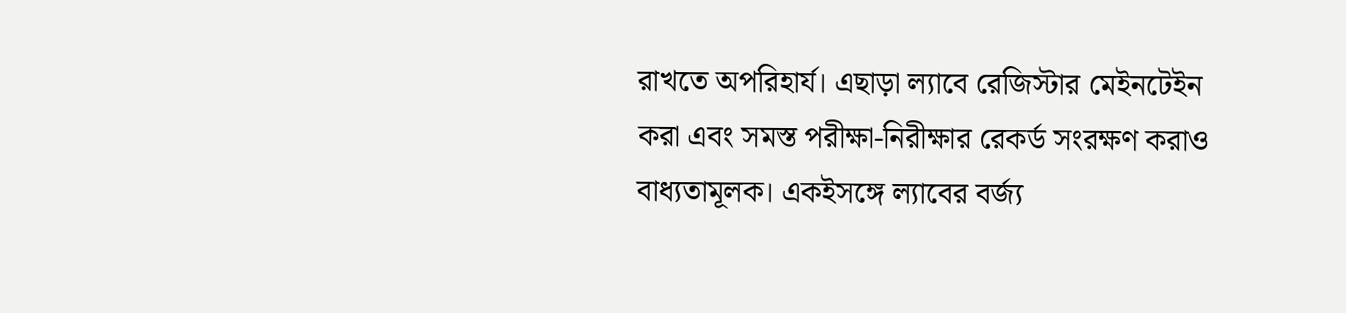রাখতে অপরিহার্য। এছাড়া ল্যাবে রেজিস্টার মেইনটেইন করা এবং সমস্ত পরীক্ষা-নিরীক্ষার রেকর্ড সংরক্ষণ করাও বাধ্যতামূলক। একইসঙ্গে ল্যাবের বর্জ্য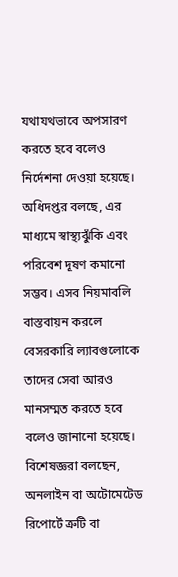যথাযথভাবে অপসারণ করতে হবে বলেও নির্দেশনা দেওয়া হয়েছে। অধিদপ্তর বলছে, এর মাধ্যমে স্বাস্থ্যঝুঁকি এবং পরিবেশ দূষণ কমানো সম্ভব। এসব নিয়মাবলি বাস্তবায়ন করলে বেসরকারি ল্যাবগুলোকে তাদের সেবা আরও মানসম্মত করতে হবে বলেও জানানো হয়েছে। বিশেষজ্ঞরা বলছেন, অনলাইন বা অটোমেটেড রিপোর্টে ত্রুটি বা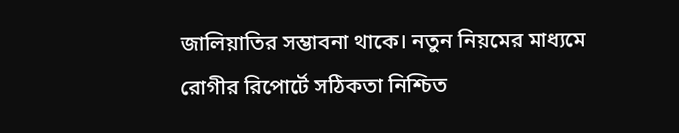জালিয়াতির সম্ভাবনা থাকে। নতুন নিয়মের মাধ্যমে রোগীর রিপোর্টে সঠিকতা নিশ্চিত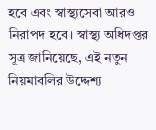হবে এবং স্বাস্থ্যসেবা আরও নিরাপদ হবে। স্বাস্থ্য অধিদপ্তর সূত্র জানিয়েছে, এই নতুন নিয়মাবলির উদ্দেশ্য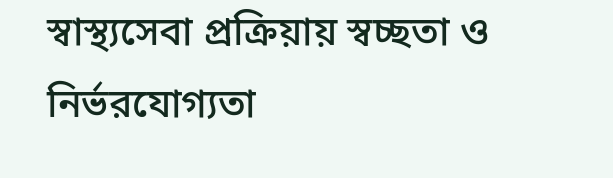স্বাস্থ্যসেবা প্রক্রিয়ায় স্বচ্ছতা ও নির্ভরযোগ্যতা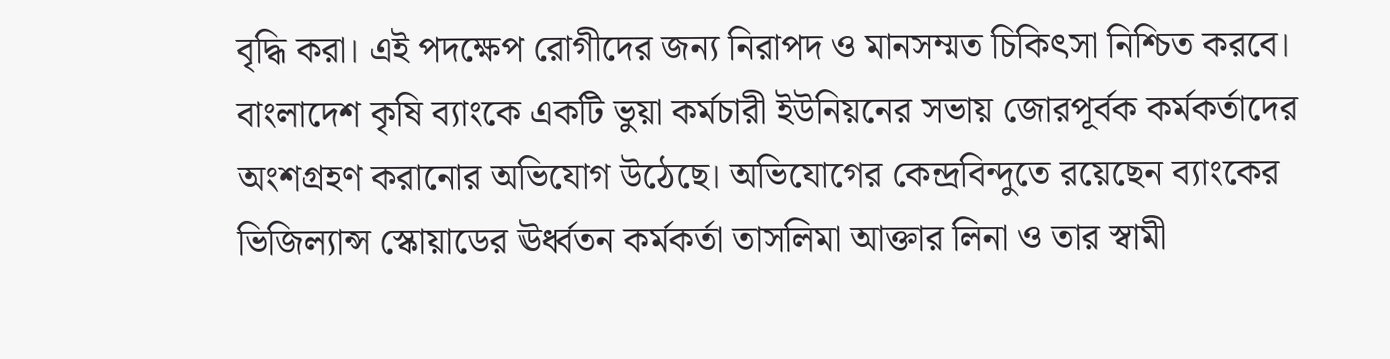বৃদ্ধি করা। এই পদক্ষেপ রোগীদের জন্য নিরাপদ ও মানসম্মত চিকিৎসা নিশ্চিত করবে।
বাংলাদেশ কৃষি ব্যাংকে একটি ভুয়া কর্মচারী ইউনিয়নের সভায় জোরপূর্বক কর্মকর্তাদের অংশগ্রহণ করানোর অভিযোগ উঠেছে। অভিযোগের কেন্দ্রবিন্দুতে রয়েছেন ব্যাংকের ভিজিল্যান্স স্কোয়াডের ঊর্ধ্বতন কর্মকর্তা তাসলিমা আক্তার লিনা ও তার স্বামী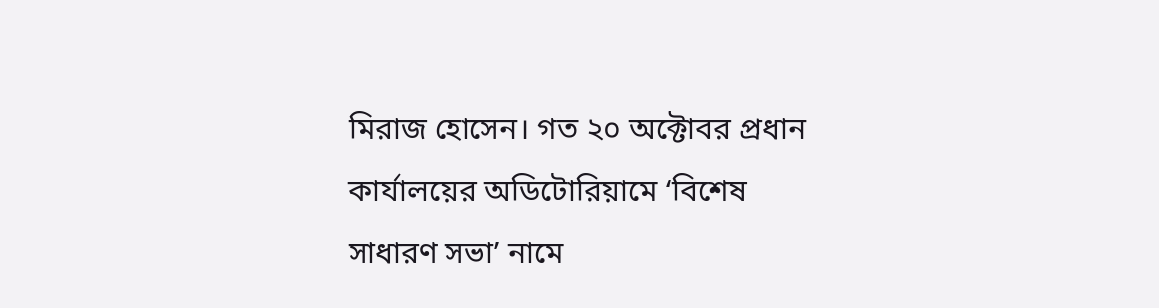মিরাজ হোসেন। গত ২০ অক্টোবর প্রধান কার্যালয়ের অডিটোরিয়ামে ‘বিশেষ সাধারণ সভা’ নামে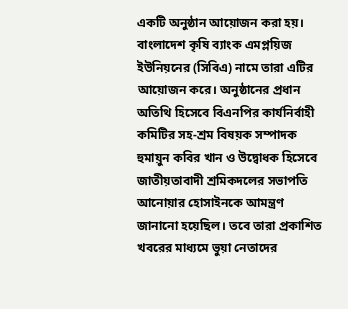একটি অনুষ্ঠান আয়োজন করা হয়। বাংলাদেশ কৃষি ব্যাংক এমপ্লয়িজ ইউনিয়নের (সিবিএ) নামে তারা এটির আয়োজন করে। অনুষ্ঠানের প্রধান অতিথি হিসেবে বিএনপির কার্যনির্বাহী কমিটির সহ-শ্রম বিষয়ক সম্পাদক হুমায়ুন কবির খান ও উদ্বোধক হিসেবে জাতীয়তাবাদী শ্রমিকদলের সভাপতি আনোয়ার হোসাইনকে আমন্ত্রণ জানানো হয়েছিল। তবে তারা প্রকাশিত খবরের মাধ্যমে ভুয়া নেতাদের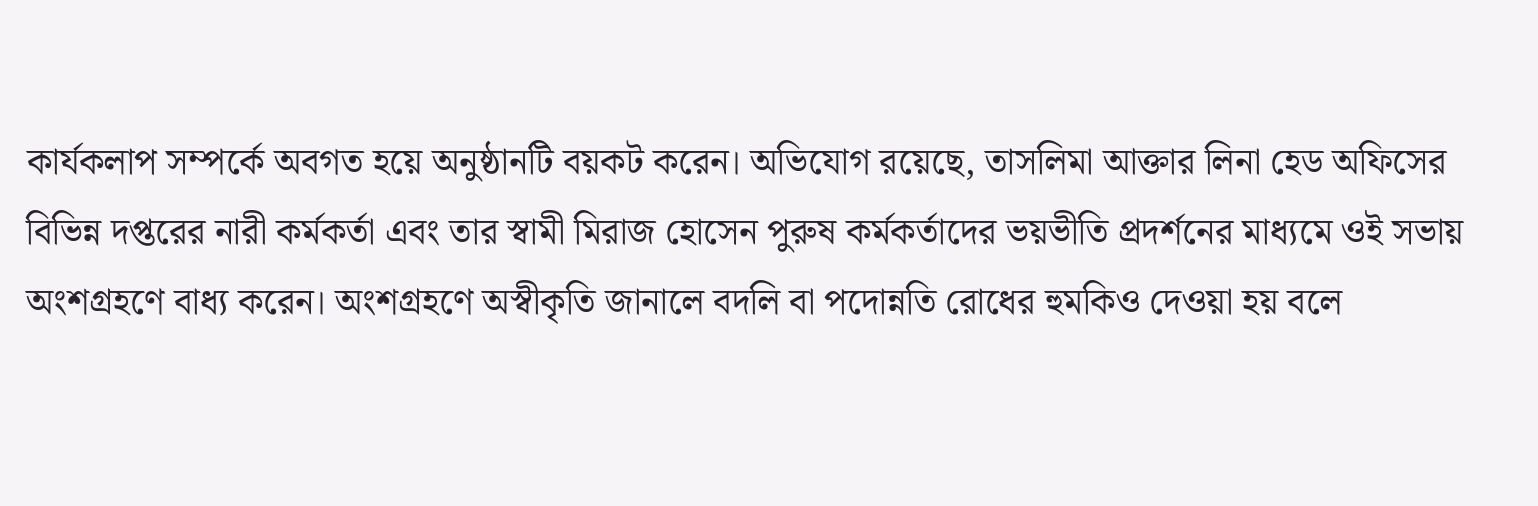কার্যকলাপ সম্পর্কে অবগত হয়ে অনুষ্ঠানটি বয়কট করেন। অভিযোগ রয়েছে, তাসলিমা আক্তার লিনা হেড অফিসের বিভিন্ন দপ্তরের নারী কর্মকর্তা এবং তার স্বামী মিরাজ হোসেন পুরুষ কর্মকর্তাদের ভয়ভীতি প্রদর্শনের মাধ্যমে ওই সভায় অংশগ্রহণে বাধ্য করেন। অংশগ্রহণে অস্বীকৃতি জানালে বদলি বা পদোন্নতি রোধের হুমকিও দেওয়া হয় বলে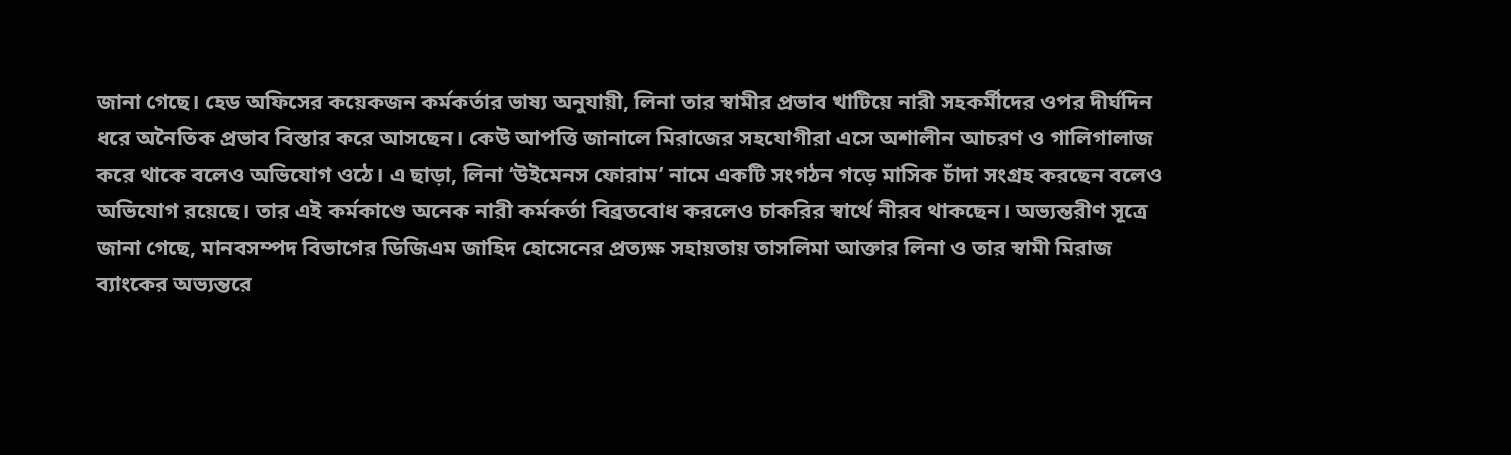জানা গেছে। হেড অফিসের কয়েকজন কর্মকর্তার ভাষ্য অনুযায়ী, লিনা তার স্বামীর প্রভাব খাটিয়ে নারী সহকর্মীদের ওপর দীর্ঘদিন ধরে অনৈতিক প্রভাব বিস্তার করে আসছেন। কেউ আপত্তি জানালে মিরাজের সহযোগীরা এসে অশালীন আচরণ ও গালিগালাজ করে থাকে বলেও অভিযোগ ওঠে। এ ছাড়া, লিনা ‘উইমেনস ফোরাম’ নামে একটি সংগঠন গড়ে মাসিক চাঁদা সংগ্রহ করছেন বলেও অভিযোগ রয়েছে। তার এই কর্মকাণ্ডে অনেক নারী কর্মকর্তা বিব্রতবোধ করলেও চাকরির স্বার্থে নীরব থাকছেন। অভ্যন্তরীণ সূত্রে জানা গেছে, মানবসম্পদ বিভাগের ডিজিএম জাহিদ হোসেনের প্রত্যক্ষ সহায়তায় তাসলিমা আক্তার লিনা ও তার স্বামী মিরাজ ব্যাংকের অভ্যন্তরে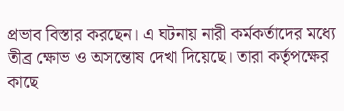প্রভাব বিস্তার করছেন। এ ঘটনায় নারী কর্মকর্তাদের মধ্যে তীব্র ক্ষোভ ও অসন্তোষ দেখা দিয়েছে। তারা কর্তৃপক্ষের কাছে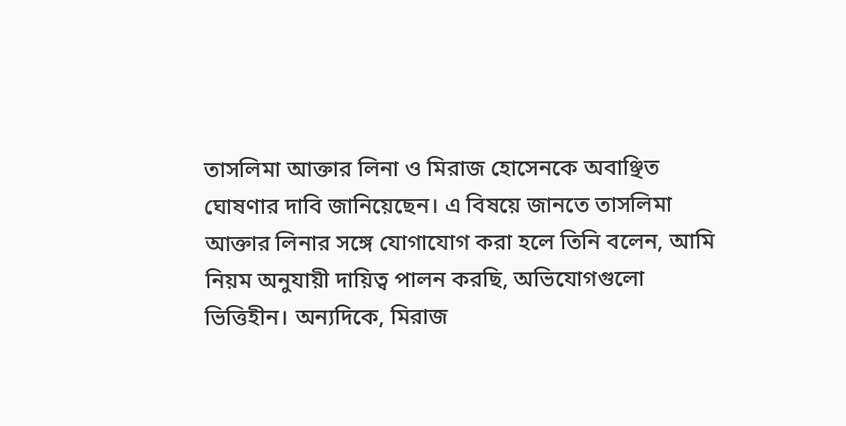তাসলিমা আক্তার লিনা ও মিরাজ হোসেনকে অবাঞ্ছিত ঘোষণার দাবি জানিয়েছেন। এ বিষয়ে জানতে তাসলিমা আক্তার লিনার সঙ্গে যোগাযোগ করা হলে তিনি বলেন, আমি নিয়ম অনুযায়ী দায়িত্ব পালন করছি, অভিযোগগুলো ভিত্তিহীন। অন্যদিকে, মিরাজ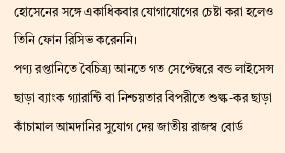হোসেনের সঙ্গে একাধিকবার যোগাযোগের চেষ্টা করা হলেও তিনি ফোন রিসিভ করেননি।
পণ্য রপ্তানিতে বৈচিত্র্য আনতে গত সেপ্টেম্বরে বন্ড লাইসেন্স ছাড়া ব্যাংক গ্যারান্টি বা নিশ্চয়তার বিপরীতে শুল্ক-কর ছাড়া কাঁচামাল আমদানির সুযোগ দেয় জাতীয় রাজস্ব বোর্ড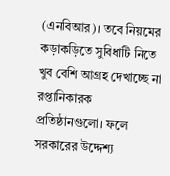(এনবিআর)। তবে নিয়মের কড়াকড়িতে সুবিধাটি নিতে খুব বেশি আগ্রহ দেখাচ্ছে না রপ্তানিকারক প্রতিষ্ঠানগুলো। ফলে সরকারের উদ্দেশ্য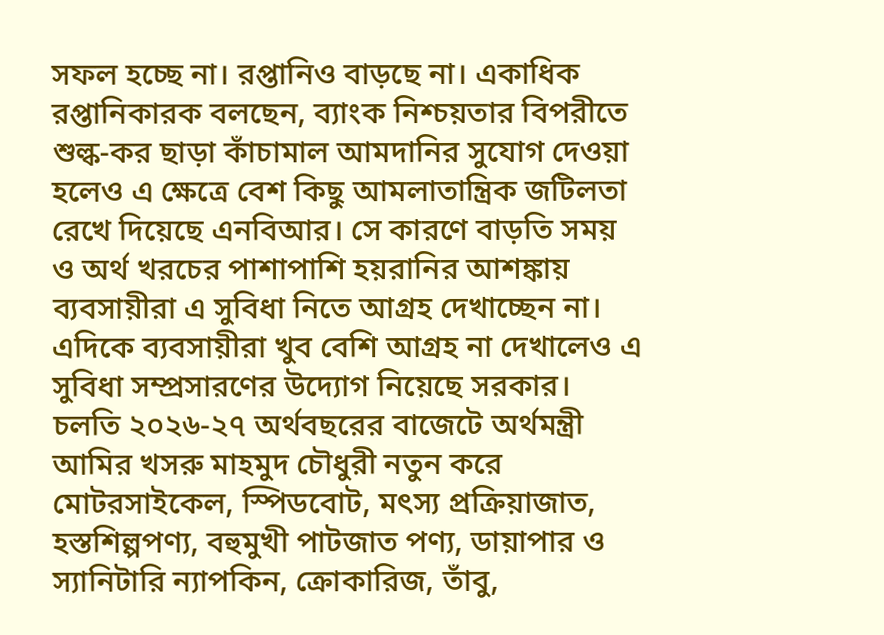সফল হচ্ছে না। রপ্তানিও বাড়ছে না। একাধিক রপ্তানিকারক বলছেন, ব্যাংক নিশ্চয়তার বিপরীতে শুল্ক-কর ছাড়া কাঁচামাল আমদানির সুযোগ দেওয়া হলেও এ ক্ষেত্রে বেশ কিছু আমলাতান্ত্রিক জটিলতা রেখে দিয়েছে এনবিআর। সে কারণে বাড়তি সময় ও অর্থ খরচের পাশাপাশি হয়রানির আশঙ্কায় ব্যবসায়ীরা এ সুবিধা নিতে আগ্রহ দেখাচ্ছেন না। এদিকে ব্যবসায়ীরা খুব বেশি আগ্রহ না দেখালেও এ সুবিধা সম্প্রসারণের উদ্যোগ নিয়েছে সরকার। চলতি ২০২৬-২৭ অর্থবছরের বাজেটে অর্থমন্ত্রী আমির খসরু মাহমুদ চৌধুরী নতুন করে মোটরসাইকেল, স্পিডবোট, মৎস্য প্রক্রিয়াজাত, হস্তশিল্পপণ্য, বহুমুখী পাটজাত পণ্য, ডায়াপার ও স্যানিটারি ন্যাপকিন, ক্রোকারিজ, তাঁবু,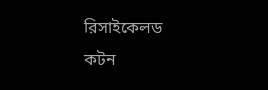রিসাইকেলড কটন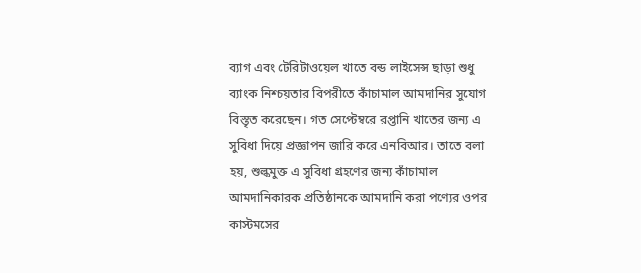ব্যাগ এবং টেরিটাওয়েল খাতে বন্ড লাইসেন্স ছাড়া শুধু ব্যাংক নিশ্চয়তার বিপরীতে কাঁচামাল আমদানির সুযোগ বিস্তৃত করেছেন। গত সেপ্টেম্বরে রপ্তানি খাতের জন্য এ সুবিধা দিয়ে প্রজ্ঞাপন জারি করে এনবিআর। তাতে বলা হয়, শুল্কমুক্ত এ সুবিধা গ্রহণের জন্য কাঁচামাল আমদানিকারক প্রতিষ্ঠানকে আমদানি করা পণ্যের ওপর কাস্টমসের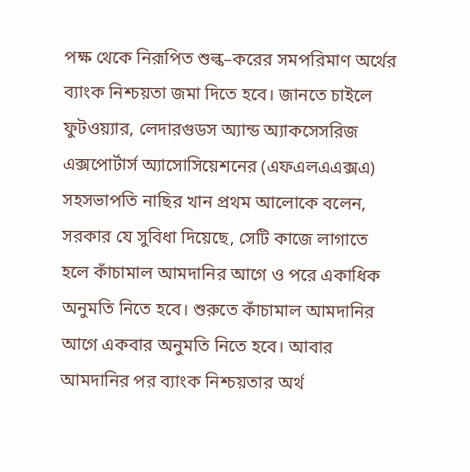পক্ষ থেকে নিরূপিত শুল্ক–করের সমপরিমাণ অর্থের ব্যাংক নিশ্চয়তা জমা দিতে হবে। জানতে চাইলে ফুটওয়্যার, লেদারগুডস অ্যান্ড অ্যাকসেসরিজ এক্সপোর্টার্স অ্যাসোসিয়েশনের (এফএলএএক্সএ) সহসভাপতি নাছির খান প্রথম আলোকে বলেন, সরকার যে সুবিধা দিয়েছে, সেটি কাজে লাগাতে হলে কাঁচামাল আমদানির আগে ও পরে একাধিক অনুমতি নিতে হবে। শুরুতে কাঁচামাল আমদানির আগে একবার অনুমতি নিতে হবে। আবার আমদানির পর ব্যাংক নিশ্চয়তার অর্থ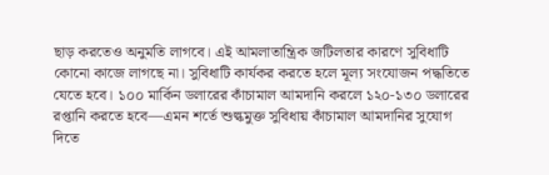ছাড় করতেও অনুমতি লাগবে। এই আমলাতান্ত্রিক জটিলতার কারণে সুবিধাটি কোনো কাজে লাগছে না। সুবিধাটি কার্যকর করতে হলে মূল্য সংযোজন পদ্ধতিতে যেতে হবে। ১০০ মার্কিন ডলারের কাঁচামাল আমদানি করলে ১২০-১৩০ ডলারের রপ্তানি করতে হবে—এমন শর্তে শুল্কমুক্ত সুবিধায় কাঁচামাল আমদানির সুযোগ দিতে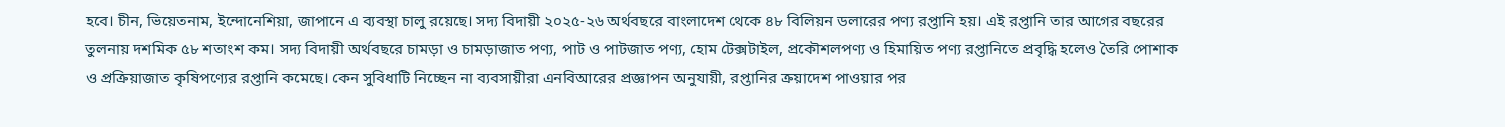হবে। চীন, ভিয়েতনাম, ইন্দোনেশিয়া, জাপানে এ ব্যবস্থা চালু রয়েছে। সদ্য বিদায়ী ২০২৫-২৬ অর্থবছরে বাংলাদেশ থেকে ৪৮ বিলিয়ন ডলারের পণ্য রপ্তানি হয়। এই রপ্তানি তার আগের বছরের তুলনায় দশমিক ৫৮ শতাংশ কম। সদ্য বিদায়ী অর্থবছরে চামড়া ও চামড়াজাত পণ্য, পাট ও পাটজাত পণ্য, হোম টেক্সটাইল, প্রকৌশলপণ্য ও হিমায়িত পণ্য রপ্তানিতে প্রবৃদ্ধি হলেও তৈরি পোশাক ও প্রক্রিয়াজাত কৃষিপণ্যের রপ্তানি কমেছে। কেন সুবিধাটি নিচ্ছেন না ব্যবসায়ীরা এনবিআরের প্রজ্ঞাপন অনুযায়ী, রপ্তানির ক্রয়াদেশ পাওয়ার পর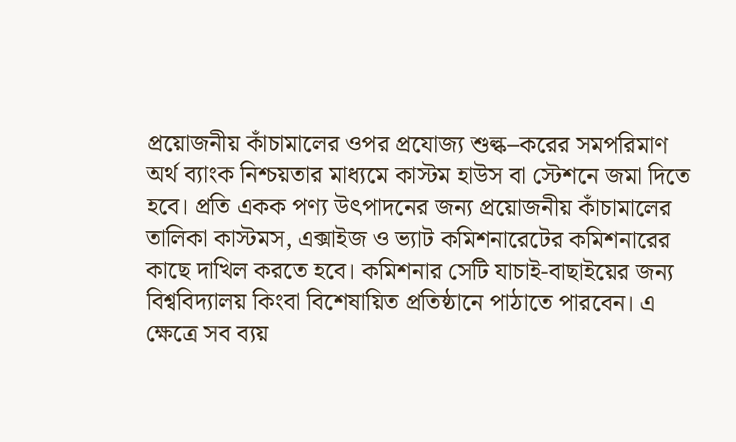প্রয়োজনীয় কাঁচামালের ওপর প্রযোজ্য শুল্ক–করের সমপরিমাণ অর্থ ব্যাংক নিশ্চয়তার মাধ্যমে কাস্টম হাউস বা স্টেশনে জমা দিতে হবে। প্রতি একক পণ্য উৎপাদনের জন্য প্রয়োজনীয় কাঁচামালের তালিকা কাস্টমস, এক্সাইজ ও ভ্যাট কমিশনারেটের কমিশনারের কাছে দাখিল করতে হবে। কমিশনার সেটি যাচাই-বাছাইয়ের জন্য বিশ্ববিদ্যালয় কিংবা বিশেষায়িত প্রতিষ্ঠানে পাঠাতে পারবেন। এ ক্ষেত্রে সব ব্যয়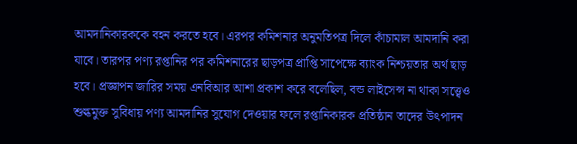আমদানিকারককে বহন করতে হবে। এরপর কমিশনার অনুমতিপত্র দিলে কাঁচামাল আমদানি করা যাবে। তারপর পণ্য রপ্তানির পর কমিশনারের ছাড়পত্র প্রাপ্তি সাপেক্ষে ব্যাংক নিশ্চয়তার অর্থ ছাড় হবে। প্রজ্ঞাপন জারির সময় এনবিআর আশা প্রকাশ করে বলেছিল, বন্ড লাইসেন্স না থাকা সত্ত্বেও শুল্কমুক্ত সুবিধায় পণ্য আমদানির সুযোগ দেওয়ার ফলে রপ্তানিকারক প্রতিষ্ঠান তাদের উৎপাদন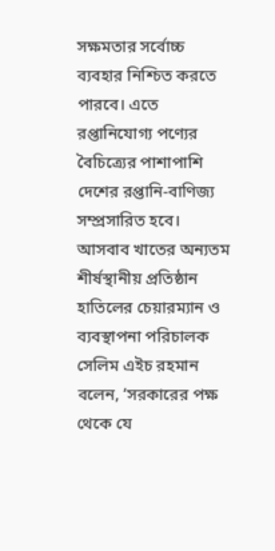সক্ষমতার সর্বোচ্চ ব্যবহার নিশ্চিত করতে পারবে। এতে রপ্তানিযোগ্য পণ্যের বৈচিত্র্যের পাশাপাশি দেশের রপ্তানি-বাণিজ্য সম্প্রসারিত হবে। আসবাব খাতের অন্যতম শীর্ষস্থানীয় প্রতিষ্ঠান হাতিলের চেয়ারম্যান ও ব্যবস্থাপনা পরিচালক সেলিম এইচ রহমান বলেন, ‘সরকারের পক্ষ থেকে যে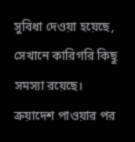সুবিধা দেওয়া হয়েছে, সেখানে কারিগরি কিছু সমস্যা রয়েছে। ক্রয়াদেশ পাওয়ার পর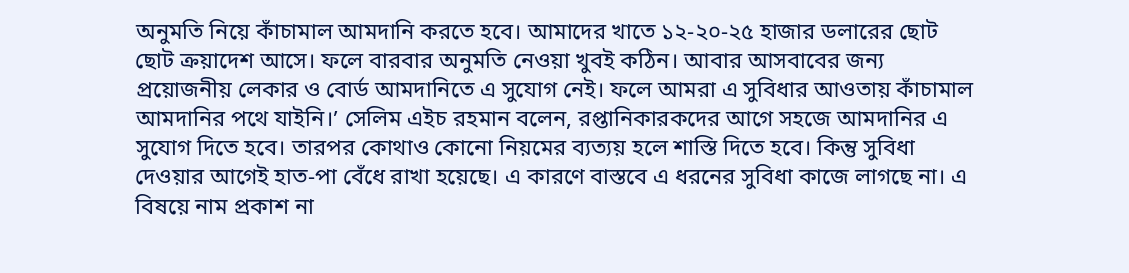অনুমতি নিয়ে কাঁচামাল আমদানি করতে হবে। আমাদের খাতে ১২-২০-২৫ হাজার ডলারের ছোট ছোট ক্রয়াদেশ আসে। ফলে বারবার অনুমতি নেওয়া খুবই কঠিন। আবার আসবাবের জন্য প্রয়োজনীয় লেকার ও বোর্ড আমদানিতে এ সুযোগ নেই। ফলে আমরা এ সুবিধার আওতায় কাঁচামাল আমদানির পথে যাইনি।’ সেলিম এইচ রহমান বলেন, রপ্তানিকারকদের আগে সহজে আমদানির এ সুযোগ দিতে হবে। তারপর কোথাও কোনো নিয়মের ব্যত্যয় হলে শাস্তি দিতে হবে। কিন্তু সুবিধা দেওয়ার আগেই হাত-পা বেঁধে রাখা হয়েছে। এ কারণে বাস্তবে এ ধরনের সুবিধা কাজে লাগছে না। এ বিষয়ে নাম প্রকাশ না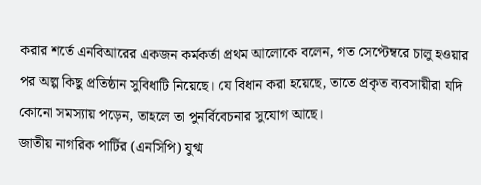করার শর্তে এনবিআরের একজন কর্মকর্তা প্রথম আলোকে বলেন, গত সেপ্টেম্বরে চালু হওয়ার পর অল্প কিছু প্রতিষ্ঠান সুবিধাটি নিয়েছে। যে বিধান করা হয়েছে, তাতে প্রকৃত ব্যবসায়ীরা যদি কোনো সমস্যায় পড়েন, তাহলে তা পুনর্বিবেচনার সুযোগ আছে।
জাতীয় নাগরিক পার্টির (এনসিপি) যুগ্ম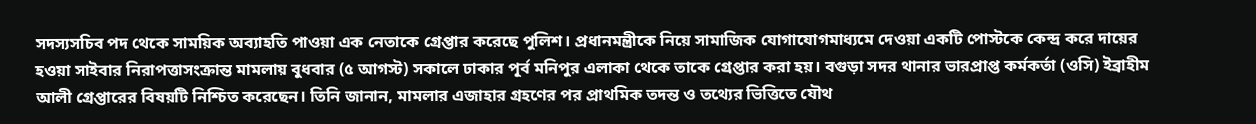সদস্যসচিব পদ থেকে সাময়িক অব্যাহতি পাওয়া এক নেতাকে গ্রেপ্তার করেছে পুলিশ। প্রধানমন্ত্রীকে নিয়ে সামাজিক যোগাযোগমাধ্যমে দেওয়া একটি পোস্টকে কেন্দ্র করে দায়ের হওয়া সাইবার নিরাপত্তাসংক্রান্ত মামলায় বুধবার (৫ আগস্ট) সকালে ঢাকার পূর্ব মনিপুর এলাকা থেকে তাকে গ্রেপ্তার করা হয়। বগুড়া সদর থানার ভারপ্রাপ্ত কর্মকর্তা (ওসি) ইব্রাহীম আলী গ্রেপ্তারের বিষয়টি নিশ্চিত করেছেন। তিনি জানান, মামলার এজাহার গ্রহণের পর প্রাথমিক তদন্ত ও তথ্যের ভিত্তিতে যৌথ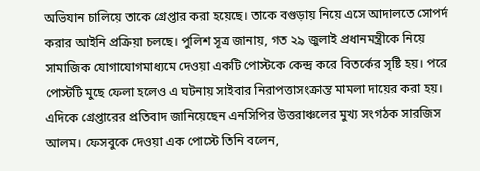অভিযান চালিয়ে তাকে গ্রেপ্তার করা হয়েছে। তাকে বগুড়ায় নিয়ে এসে আদালতে সোপর্দ করার আইনি প্রক্রিয়া চলছে। পুলিশ সূত্র জানায়, গত ২৯ জুলাই প্রধানমন্ত্রীকে নিয়ে সামাজিক যোগাযোগমাধ্যমে দেওয়া একটি পোস্টকে কেন্দ্র করে বিতর্কের সৃষ্টি হয়। পরে পোস্টটি মুছে ফেলা হলেও এ ঘটনায় সাইবার নিরাপত্তাসংক্রান্ত মামলা দায়ের করা হয়। এদিকে গ্রেপ্তারের প্রতিবাদ জানিয়েছেন এনসিপির উত্তরাঞ্চলের মুখ্য সংগঠক সারজিস আলম। ফেসবুকে দেওয়া এক পোস্টে তিনি বলেন,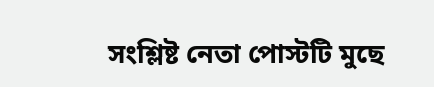সংশ্লিষ্ট নেতা পোস্টটি মুছে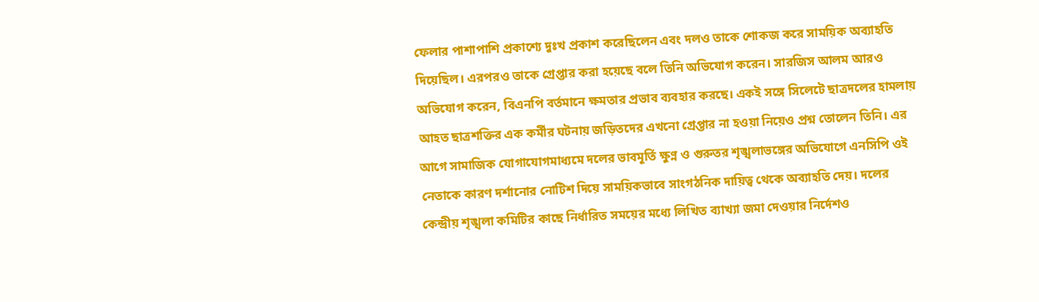ফেলার পাশাপাশি প্রকাশ্যে দুঃখ প্রকাশ করেছিলেন এবং দলও তাকে শোকজ করে সাময়িক অব্যাহতি দিয়েছিল। এরপরও তাকে গ্রেপ্তার করা হয়েছে বলে তিনি অভিযোগ করেন। সারজিস আলম আরও অভিযোগ করেন, বিএনপি বর্তমানে ক্ষমতার প্রভাব ব্যবহার করছে। একই সঙ্গে সিলেটে ছাত্রদলের হামলায় আহত ছাত্রশক্তির এক কর্মীর ঘটনায় জড়িতদের এখনো গ্রেপ্তার না হওয়া নিয়েও প্রশ্ন তোলেন তিনি। এর আগে সামাজিক যোগাযোগমাধ্যমে দলের ভাবমূর্তি ক্ষুণ্ন ও গুরুতর শৃঙ্খলাভঙ্গের অভিযোগে এনসিপি ওই নেতাকে কারণ দর্শানোর নোটিশ দিয়ে সাময়িকভাবে সাংগঠনিক দায়িত্ব থেকে অব্যাহতি দেয়। দলের কেন্দ্রীয় শৃঙ্খলা কমিটির কাছে নির্ধারিত সময়ের মধ্যে লিখিত ব্যাখ্যা জমা দেওয়ার নির্দেশও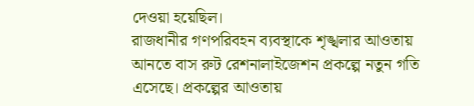দেওয়া হয়েছিল।
রাজধানীর গণপরিবহন ব্যবস্থাকে শৃঙ্খলার আওতায় আনতে বাস রুট রেশনালাইজেশন প্রকল্পে নতুন গতি এসেছে। প্রকল্পের আওতায়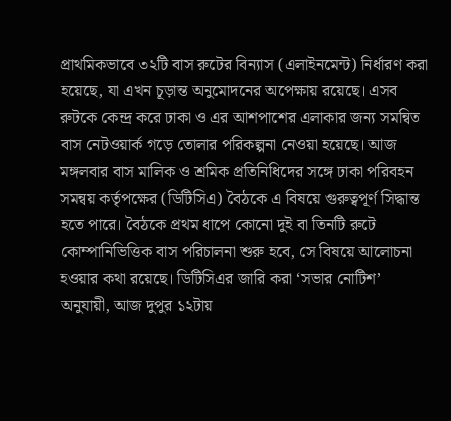প্রাথমিকভাবে ৩২টি বাস রুটের বিন্যাস (এলাইনমেন্ট) নির্ধারণ করা হয়েছে, যা এখন চূড়ান্ত অনুমোদনের অপেক্ষায় রয়েছে। এসব রুটকে কেন্দ্র করে ঢাকা ও এর আশপাশের এলাকার জন্য সমন্বিত বাস নেটওয়ার্ক গড়ে তোলার পরিকল্পনা নেওয়া হয়েছে। আজ মঙ্গলবার বাস মালিক ও শ্রমিক প্রতিনিধিদের সঙ্গে ঢাকা পরিবহন সমন্বয় কর্তৃপক্ষের (ডিটিসিএ) বৈঠকে এ বিষয়ে গুরুত্বপূর্ণ সিদ্ধান্ত হতে পারে। বৈঠকে প্রথম ধাপে কোনো দুই বা তিনটি রুটে কোম্পানিভিত্তিক বাস পরিচালনা শুরু হবে, সে বিষয়ে আলোচনা হওয়ার কথা রয়েছে। ডিটিসিএর জারি করা ‘সভার নোটিশ’ অনুযায়ী, আজ দুপুর ১২টায়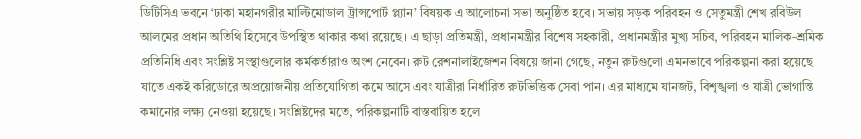ডিটিসিএ ভবনে ‘ঢাকা মহানগরীর মাল্টিমোডাল ট্রান্সপোর্ট প্ল্যান’ বিষয়ক এ আলোচনা সভা অনুষ্ঠিত হবে। সভায় সড়ক পরিবহন ও সেতুমন্ত্রী শেখ রবিউল আলমের প্রধান অতিথি হিসেবে উপস্থিত থাকার কথা রয়েছে। এ ছাড়া প্রতিমন্ত্রী, প্রধানমন্ত্রীর বিশেষ সহকারী, প্রধানমন্ত্রীর মুখ্য সচিব, পরিবহন মালিক-শ্রমিক প্রতিনিধি এবং সংশ্লিষ্ট সংস্থাগুলোর কর্মকর্তারাও অংশ নেবেন। রুট রেশনালাইজেশন বিষয়ে জানা গেছে, নতুন রুটগুলো এমনভাবে পরিকল্পনা করা হয়েছে যাতে একই করিডোরে অপ্রয়োজনীয় প্রতিযোগিতা কমে আসে এবং যাত্রীরা নির্ধারিত রুটভিত্তিক সেবা পান। এর মাধ্যমে যানজট, বিশৃঙ্খলা ও যাত্রী ভোগান্তি কমানোর লক্ষ্য নেওয়া হয়েছে। সংশ্লিষ্টদের মতে, পরিকল্পনাটি বাস্তবায়িত হলে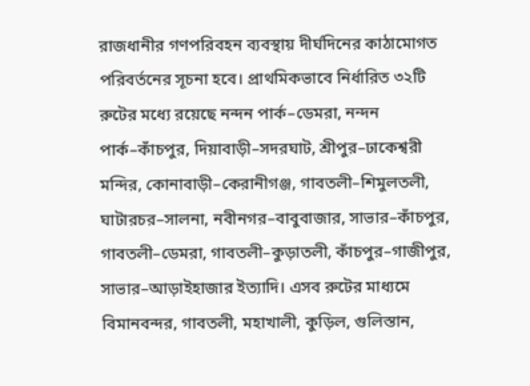রাজধানীর গণপরিবহন ব্যবস্থায় দীর্ঘদিনের কাঠামোগত পরিবর্তনের সূচনা হবে। প্রাথমিকভাবে নির্ধারিত ৩২টি রুটের মধ্যে রয়েছে নন্দন পার্ক–ডেমরা, নন্দন পার্ক–কাঁচপুর, দিয়াবাড়ী–সদরঘাট, শ্রীপুর–ঢাকেশ্বরী মন্দির, কোনাবাড়ী–কেরানীগঞ্জ, গাবতলী–শিমুলতলী, ঘাটারচর–সালনা, নবীনগর–বাবুবাজার, সাভার–কাঁচপুর, গাবতলী–ডেমরা, গাবতলী–কুড়াতলী, কাঁচপুর–গাজীপুর, সাভার–আড়াইহাজার ইত্যাদি। এসব রুটের মাধ্যমে বিমানবন্দর, গাবতলী, মহাখালী, কুড়িল, গুলিস্তান,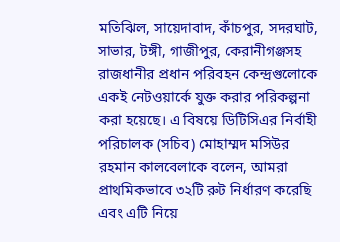মতিঝিল, সায়েদাবাদ, কাঁচপুর, সদরঘাট, সাভার, টঙ্গী, গাজীপুর, কেরানীগঞ্জসহ রাজধানীর প্রধান পরিবহন কেন্দ্রগুলোকে একই নেটওয়ার্কে যুক্ত করার পরিকল্পনা করা হয়েছে। এ বিষয়ে ডিটিসিএর নির্বাহী পরিচালক (সচিব) মোহাম্মদ মসিউর রহমান কালবেলাকে বলেন, আমরা প্রাথমিকভাবে ৩২টি রুট নির্ধারণ করেছি এবং এটি নিয়ে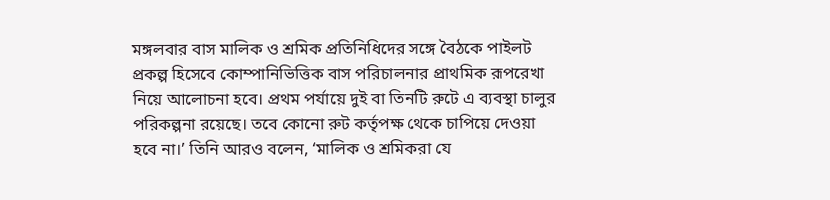মঙ্গলবার বাস মালিক ও শ্রমিক প্রতিনিধিদের সঙ্গে বৈঠকে পাইলট প্রকল্প হিসেবে কোম্পানিভিত্তিক বাস পরিচালনার প্রাথমিক রূপরেখা নিয়ে আলোচনা হবে। প্রথম পর্যায়ে দুই বা তিনটি রুটে এ ব্যবস্থা চালুর পরিকল্পনা রয়েছে। তবে কোনো রুট কর্তৃপক্ষ থেকে চাপিয়ে দেওয়া হবে না।’ তিনি আরও বলেন, ‘মালিক ও শ্রমিকরা যে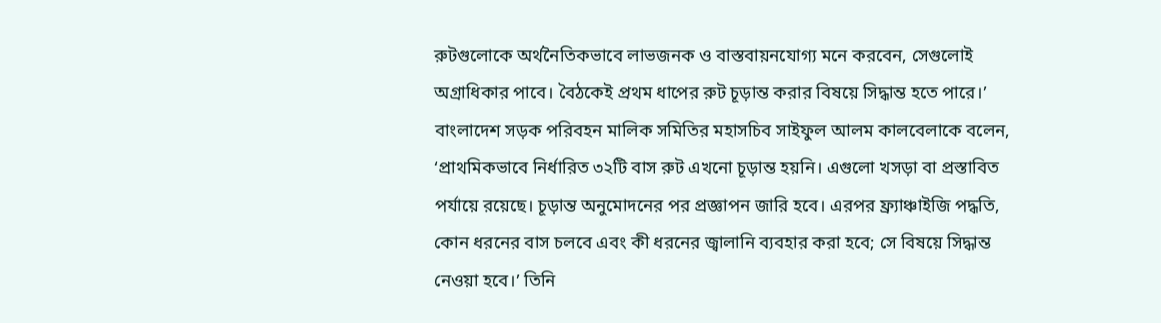রুটগুলোকে অর্থনৈতিকভাবে লাভজনক ও বাস্তবায়নযোগ্য মনে করবেন, সেগুলোই অগ্রাধিকার পাবে। বৈঠকেই প্রথম ধাপের রুট চূড়ান্ত করার বিষয়ে সিদ্ধান্ত হতে পারে।’ বাংলাদেশ সড়ক পরিবহন মালিক সমিতির মহাসচিব সাইফুল আলম কালবেলাকে বলেন, ‘প্রাথমিকভাবে নির্ধারিত ৩২টি বাস রুট এখনো চূড়ান্ত হয়নি। এগুলো খসড়া বা প্রস্তাবিত পর্যায়ে রয়েছে। চূড়ান্ত অনুমোদনের পর প্রজ্ঞাপন জারি হবে। এরপর ফ্র্যাঞ্চাইজি পদ্ধতি, কোন ধরনের বাস চলবে এবং কী ধরনের জ্বালানি ব্যবহার করা হবে; সে বিষয়ে সিদ্ধান্ত নেওয়া হবে।’ তিনি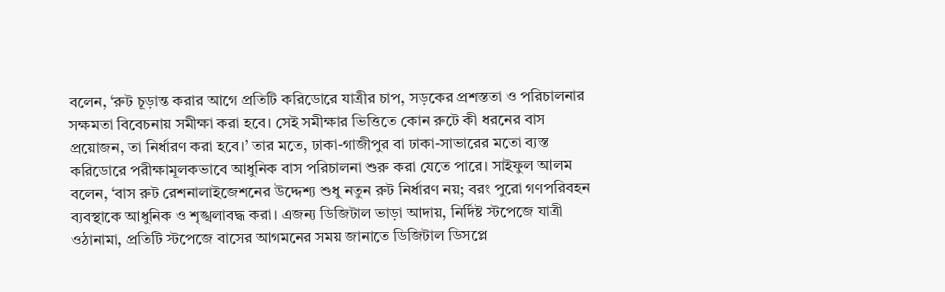বলেন, ‘রুট চূড়ান্ত করার আগে প্রতিটি করিডোরে যাত্রীর চাপ, সড়কের প্রশস্ততা ও পরিচালনার সক্ষমতা বিবেচনায় সমীক্ষা করা হবে। সেই সমীক্ষার ভিত্তিতে কোন রুটে কী ধরনের বাস প্রয়োজন, তা নির্ধারণ করা হবে।’ তার মতে, ঢাকা-গাজীপুর বা ঢাকা-সাভারের মতো ব্যস্ত করিডোরে পরীক্ষামূলকভাবে আধুনিক বাস পরিচালনা শুরু করা যেতে পারে। সাইফুল আলম বলেন, ‘বাস রুট রেশনালাইজেশনের উদ্দেশ্য শুধু নতুন রুট নির্ধারণ নয়; বরং পুরো গণপরিবহন ব্যবস্থাকে আধুনিক ও শৃঙ্খলাবদ্ধ করা। এজন্য ডিজিটাল ভাড়া আদায়, নির্দিষ্ট স্টপেজে যাত্রী ওঠানামা, প্রতিটি স্টপেজে বাসের আগমনের সময় জানাতে ডিজিটাল ডিসপ্লে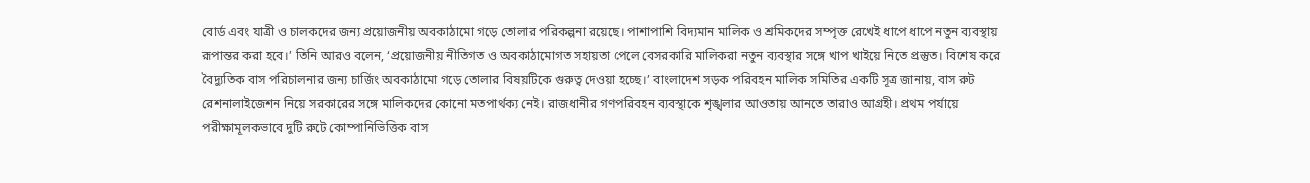বোর্ড এবং যাত্রী ও চালকদের জন্য প্রয়োজনীয় অবকাঠামো গড়ে তোলার পরিকল্পনা রয়েছে। পাশাপাশি বিদ্যমান মালিক ও শ্রমিকদের সম্পৃক্ত রেখেই ধাপে ধাপে নতুন ব্যবস্থায় রূপান্তর করা হবে।’ তিনি আরও বলেন, ‘প্রয়োজনীয় নীতিগত ও অবকাঠামোগত সহায়তা পেলে বেসরকারি মালিকরা নতুন ব্যবস্থার সঙ্গে খাপ খাইয়ে নিতে প্রস্তুত। বিশেষ করে বৈদ্যুতিক বাস পরিচালনার জন্য চার্জিং অবকাঠামো গড়ে তোলার বিষয়টিকে গুরুত্ব দেওয়া হচ্ছে।’ বাংলাদেশ সড়ক পরিবহন মালিক সমিতির একটি সূত্র জানায়, বাস রুট রেশনালাইজেশন নিয়ে সরকারের সঙ্গে মালিকদের কোনো মতপার্থক্য নেই। রাজধানীর গণপরিবহন ব্যবস্থাকে শৃঙ্খলার আওতায় আনতে তারাও আগ্রহী। প্রথম পর্যায়ে পরীক্ষামূলকভাবে দুটি রুটে কোম্পানিভিত্তিক বাস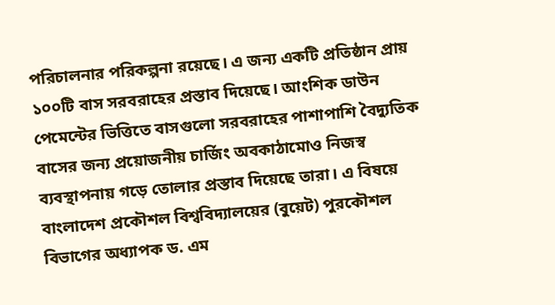পরিচালনার পরিকল্পনা রয়েছে। এ জন্য একটি প্রতিষ্ঠান প্রায় ১০০টি বাস সরবরাহের প্রস্তাব দিয়েছে। আংশিক ডাউন পেমেন্টের ভিত্তিতে বাসগুলো সরবরাহের পাশাপাশি বৈদ্যুতিক বাসের জন্য প্রয়োজনীয় চার্জিং অবকাঠামোও নিজস্ব ব্যবস্থাপনায় গড়ে তোলার প্রস্তাব দিয়েছে তারা। এ বিষয়ে বাংলাদেশ প্রকৌশল বিশ্ববিদ্যালয়ের (বুয়েট) পুরকৌশল বিভাগের অধ্যাপক ড. এম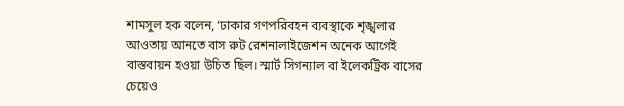শামসুল হক বলেন, ‘ঢাকার গণপরিবহন ব্যবস্থাকে শৃঙ্খলার আওতায় আনতে বাস রুট রেশনালাইজেশন অনেক আগেই বাস্তবায়ন হওয়া উচিত ছিল। স্মার্ট সিগন্যাল বা ইলেকট্রিক বাসের চেয়েও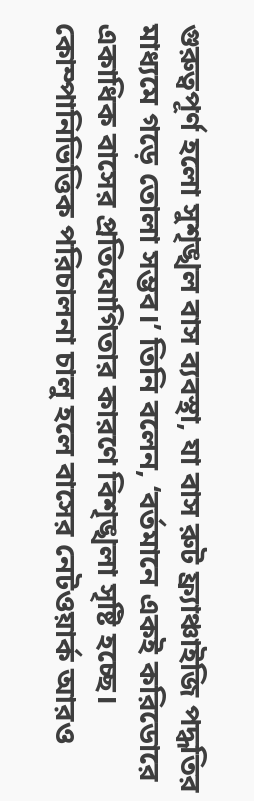গুরুত্বপূর্ণ হলো সুশৃঙ্খল বাস ব্যবস্থা, যা বাস রুট ফ্র্যাঞ্চাইজি পদ্ধতির মাধ্যমে গড়ে তোলা সম্ভব।’ তিনি বলেন, ‘বর্তমানে একই করিডোরে একাধিক বাসের প্রতিযোগিতার কারণে বিশৃঙ্খলা সৃষ্টি হচ্ছে। কোম্পানিভিত্তিক পরিচালনা চালু হলে বাসের নেটওয়ার্ক আরও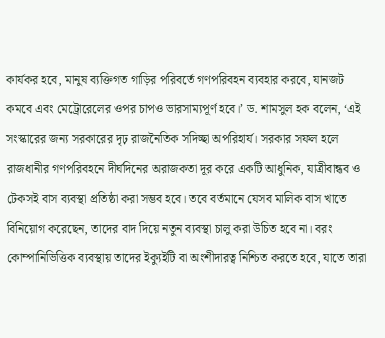কার্যকর হবে, মানুষ ব্যক্তিগত গাড়ির পরিবর্তে গণপরিবহন ব্যবহার করবে, যানজট কমবে এবং মেট্রোরেলের ওপর চাপও ভারসাম্যপূর্ণ হবে।’ ড. শামসুল হক বলেন, ‘এই সংস্কারের জন্য সরকারের দৃঢ় রাজনৈতিক সদিচ্ছা অপরিহার্য। সরকার সফল হলে রাজধানীর গণপরিবহনে দীর্ঘদিনের অরাজকতা দূর করে একটি আধুনিক, যাত্রীবান্ধব ও টেকসই বাস ব্যবস্থা প্রতিষ্ঠা করা সম্ভব হবে। তবে বর্তমানে যেসব মালিক বাস খাতে বিনিয়োগ করেছেন, তাদের বাদ দিয়ে নতুন ব্যবস্থা চালু করা উচিত হবে না। বরং কোম্পানিভিত্তিক ব্যবস্থায় তাদের ইক্যুইটি বা অংশীদারত্ব নিশ্চিত করতে হবে, যাতে তারা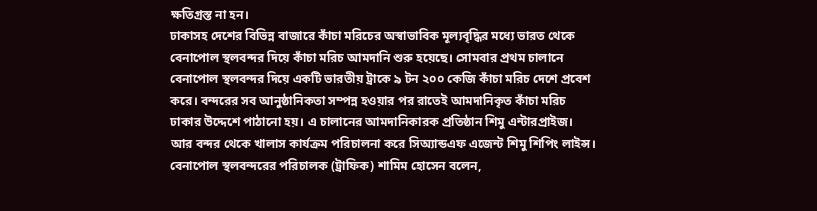ক্ষতিগ্রস্ত না হন।
ঢাকাসহ দেশের বিভিন্ন বাজারে কাঁচা মরিচের অস্বাভাবিক মূল্যবৃদ্ধির মধ্যে ভারত থেকে বেনাপোল স্থলবন্দর দিয়ে কাঁচা মরিচ আমদানি শুরু হয়েছে। সোমবার প্রথম চালানে বেনাপোল স্থলবন্দর দিয়ে একটি ভারতীয় ট্রাকে ৯ টন ২০০ কেজি কাঁচা মরিচ দেশে প্রবেশ করে। বন্দরের সব আনুষ্ঠানিকতা সম্পন্ন হওয়ার পর রাতেই আমদানিকৃত কাঁচা মরিচ ঢাকার উদ্দেশে পাঠানো হয়। এ চালানের আমদানিকারক প্রতিষ্ঠান শিমু এন্টারপ্রাইজ। আর বন্দর থেকে খালাস কার্যক্রম পরিচালনা করে সিঅ্যান্ডএফ এজেন্ট শিমু শিপিং লাইন্স। বেনাপোল স্থলবন্দরের পরিচালক (ট্রাফিক) শামিম হোসেন বলেন,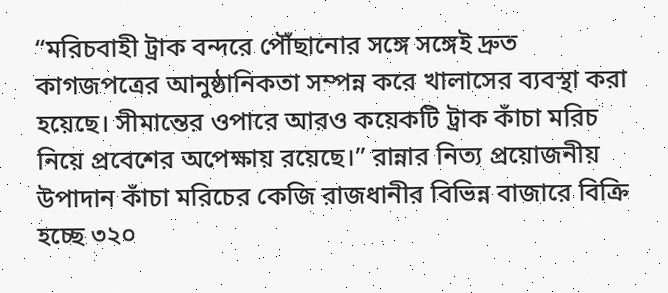“মরিচবাহী ট্রাক বন্দরে পৌঁছানোর সঙ্গে সঙ্গেই দ্রুত কাগজপত্রের আনুষ্ঠানিকতা সম্পন্ন করে খালাসের ব্যবস্থা করা হয়েছে। সীমান্তের ওপারে আরও কয়েকটি ট্রাক কাঁচা মরিচ নিয়ে প্রবেশের অপেক্ষায় রয়েছে।” রান্নার নিত্য প্রয়োজনীয় উপাদান কাঁচা মরিচের কেজি রাজধানীর বিভিন্ন বাজারে বিক্রি হচ্ছে ৩২০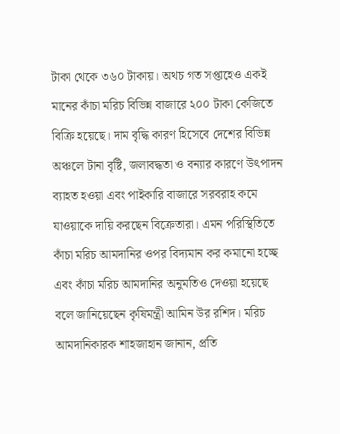টাকা থেকে ৩৬০ টাকায়। অথচ গত সপ্তাহেও একই মানের কাঁচা মরিচ বিভিন্ন বাজারে ২০০ টাকা কেজিতে বিক্রি হয়েছে। দাম বৃদ্ধি কারণ হিসেবে দেশের বিভিন্ন অঞ্চলে টানা বৃষ্টি, জলাবদ্ধতা ও বন্যার কারণে উৎপাদন ব্যাহত হওয়া এবং পাইকারি বাজারে সরবরাহ কমে যাওয়াকে দায়ি করছেন বিক্রেতারা। এমন পরিস্থিতিতে কাঁচা মরিচ আমদানির ওপর বিদ্যমান কর কমানো হচ্ছে এবং কাঁচা মরিচ আমদানির অনুমতিও দেওয়া হয়েছে বলে জানিয়েছেন কৃষিমন্ত্রী আমিন উর রশিদ। মরিচ আমদানিকারক শাহজাহান জানান, প্রতি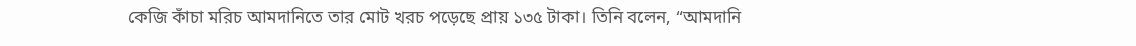কেজি কাঁচা মরিচ আমদানিতে তার মোট খরচ পড়েছে প্রায় ১৩৫ টাকা। তিনি বলেন, “আমদানি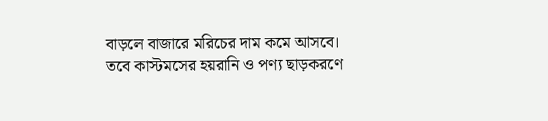বাড়লে বাজারে মরিচের দাম কমে আসবে। তবে কাস্টমসের হয়রানি ও পণ্য ছাড়করণে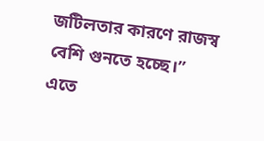জটিলতার কারণে রাজস্ব বেশি গুনতে হচ্ছে।” এতে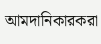আমদানিকারকরা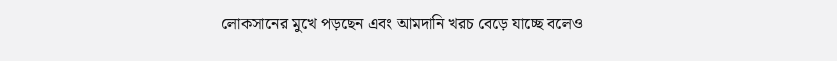লোকসানের মুখে পড়ছেন এবং আমদানি খরচ বেড়ে যাচ্ছে বলেও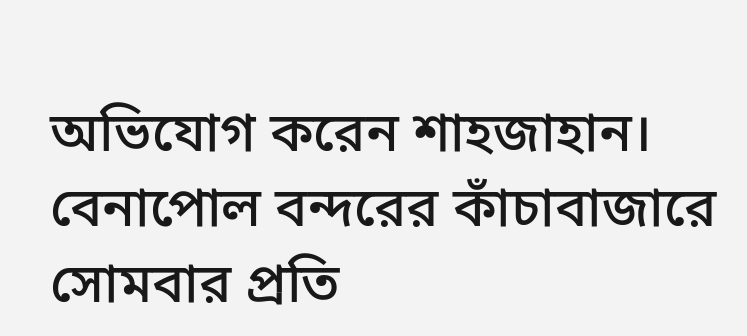অভিযোগ করেন শাহজাহান। বেনাপোল বন্দরের কাঁচাবাজারে সোমবার প্রতি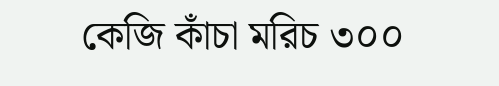কেজি কাঁচা মরিচ ৩০০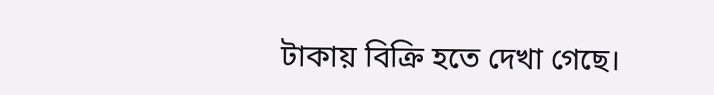টাকায় বিক্রি হতে দেখা গেছে।